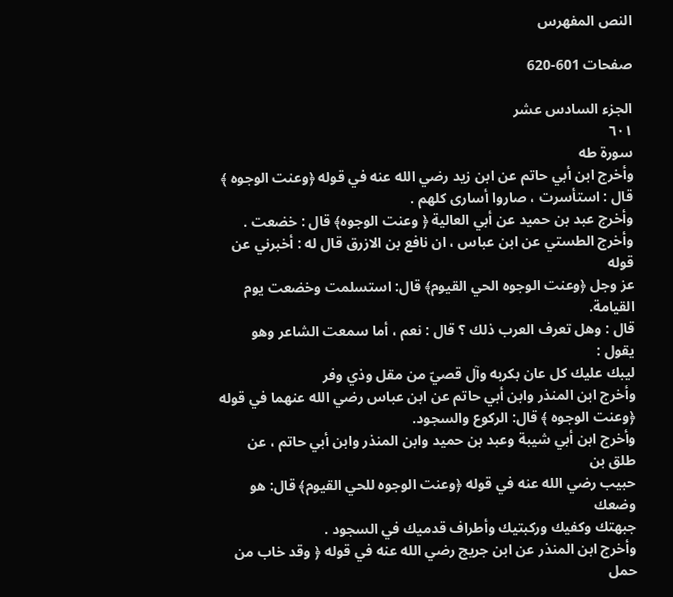النص المفهرس

صفحات 601-620

الجزء السادس عشر
٦٠١
سورة طه
وأخرج ابن أبي حاتم عن ابن زيد رضي الله عنه في قوله ﴿وعنت الوجوه ﴾
قال : استأسرت ، صاروا أسارى كلهم .
وأخرج عبد بن حميد عن أبي العالية ﴿ وعنت الوجوه﴾ قال : خضعت .
وأخرج الطستي عن ابن عباس ، ان نافع بن الازرق قال له : أخبرني عن قوله
عز وجل ﴿وعنت الوجوه الحي القيوم﴾ قال: استسلمت وخضعت يوم القيامة.
قال : وهل تعرف العرب ذلك ؟ قال : نعم ، أما سمعت الشاعر وهو يقول :
ليبك عليك كل عان بكربه وآل قصيّ من مقل وذي وفر
وأخرج ابن المنذر وابن أبي حاتم عن ابن عباس رضي الله عنهما في قوله
﴿وعنت الوجوه ﴾ قال: الركوع والسجود.
وأخرج ابن أبي شيبة وعبد بن حميد وابن المنذر وابن أبي حاتم ، عن طلق بن
حبيب رضي الله عنه في قوله ﴿وعنت الوجوه للحي القيوم﴾ قال: هو وضعك
جبهتك وكفيك وركبتيك وأطراف قدميك في السجود .
وأخرج ابن المنذر عن ابن جريج رضي الله عنه في قوله ﴿ وقد خاب من حمل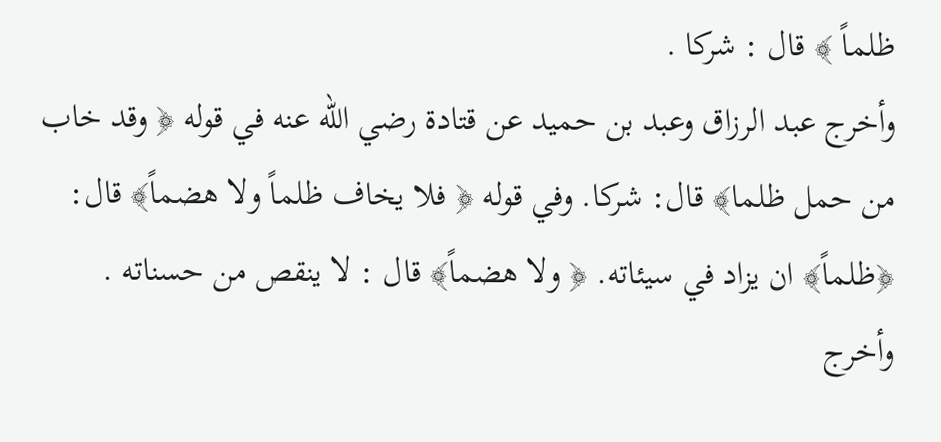ظلماً ﴾ قال : شركا .
وأخرج عبد الرزاق وعبد بن حميد عن قتادة رضي الله عنه في قوله ﴿ وقد خاب
من حمل ظلما﴾ قال: شركا. وفي قوله ﴿ فلا يخاف ظلماً ولا هضماً﴾ قال:
﴿ظلماً﴾ ان يزاد في سيئاته. ﴿ ولا هضماً﴾ قال : لا ينقص من حسناته .
وأخرج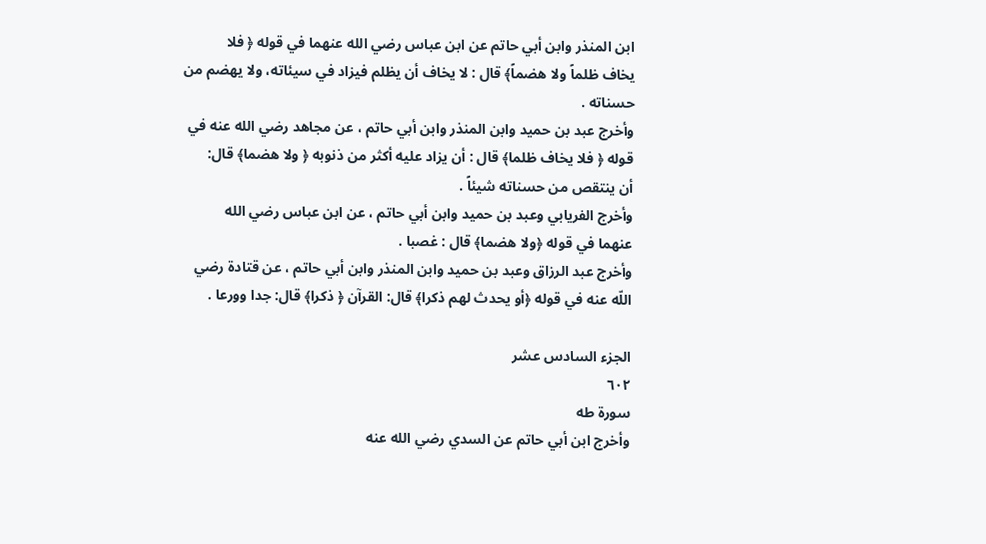ابن المنذر وابن أبي حاتم عن ابن عباس رضي الله عنهما في قوله ﴿ فلا
يخاف ظلماً ولا هضماً﴾ قال : لا يخاف أن يظلم فيزاد في سيئاته، ولا يهضم من
حسناته .
وأخرج عبد بن حميد وابن المنذر وابن أبي حاتم ، عن مجاهد رضي الله عنه في
قوله ﴿ فلا يخاف ظلما﴾ قال : أن يزاد عليه أكثر من ذنوبه ﴿ ولا هضما﴾ قال:
أن ينتقص من حسناته شيئاً .
وأخرج الفريابي وعبد بن حميد وابن أبي حاتم ، عن ابن عباس رضي الله
عنهما في قوله ﴿ولا هضما﴾ قال : غصبا .
وأخرج عبد الرزاق وعبد بن حميد وابن المنذر وابن أبي حاتم ، عن قتادة رضي
اللّه عنه في قوله ﴿أو يحدث لهم ذكرا﴾ قال: القرآن ﴿ ذكرا﴾ قال: جدا وورعا .

الجزء السادس عشر
٦٠٢
سورة طه
وأخرج ابن أبي حاتم عن السدي رضي الله عنه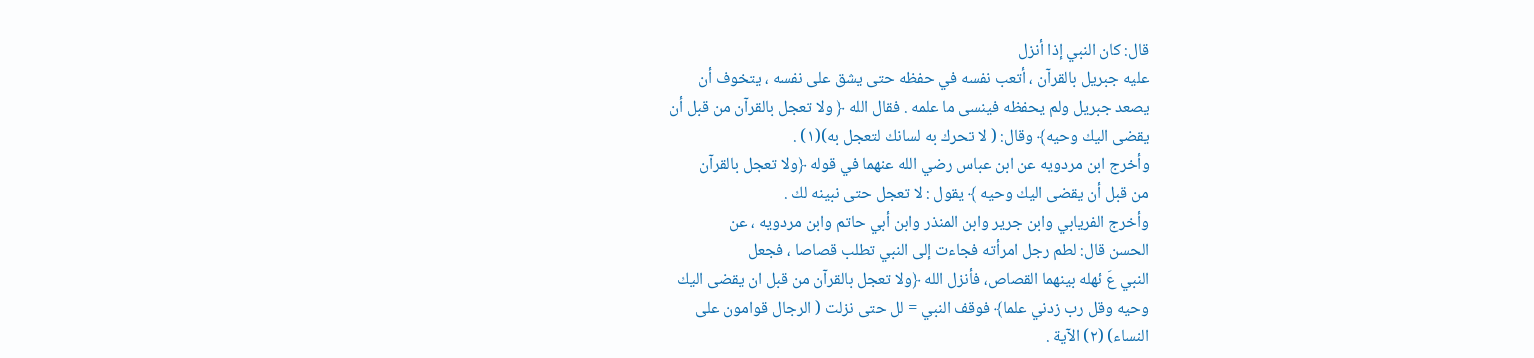قال: كان النبي إذا أنزل
عليه جبريل بالقرآن ، أتعب نفسه في حفظه حتى يشق على نفسه ، يتخوف أن
يصعد جبريل ولم يحفظه فينسى ما علمه . فقال الله ﴿ ولا تعجل بالقرآن من قبل أن
يقضى اليك وحيه﴾ وقال: ( لا تحرك به لسانك لتعجل به)(١) .
وأخرج ابن مردويه عن ابن عباس رضي الله عنهما في قوله ﴿ولا تعجل بالقرآن
من قبل أن يقضى اليك وحيه ﴾ يقول : لا تعجل حتى نبينه لك .
وأخرج الفريابي وابن جرير وابن المنذر وابن أبي حاتم وابن مردويه ، عن
الحسن قال: لطم رجل امرأته فجاءت إلى النبي تطلب قصاصا ، فجعل
النبي عَ ئهله بينهما القصاص، فأنزل الله ﴿ولا تعجل بالقرآن من قبل ان يقضى اليك
وحيه وقل رب زدني علما﴾ فوقف النبي = لل حتى نزلت ( الرجال قوامون على
النساء) (٢) الآية .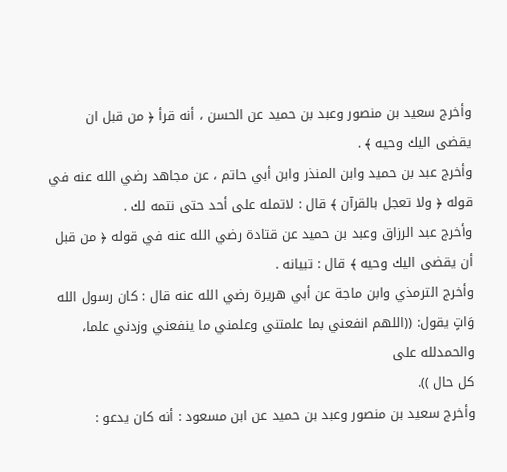وأخرج سعيد بن منصور وعبد بن حميد عن الحسن ، أنه قرأ ﴿ من قبل ان
یقضی الیك وحيه ﴾ .
وأخرج عبد بن حميد وابن المنذر وابن أبي حاتم ، عن مجاهد رضي الله عنه في
قوله ﴿ ولا تعجل بالقرآن ﴾ قال : لاتمله على أحد حتى نتمه لك .
وأخرج عبد الرزاق وعبد بن حميد عن قتادة رضي الله عنه في قوله ﴿ من قبل
أن يقضى اليك وحيه ﴾ قال : تبيانه .
وأخرج الترمذي وابن ماجة عن أبي هريرة رضي الله عنه قال : كان رسول الله
وَاتٍ يقول: ((اللهم انفعني بما علمتني وعلمني ما ينفعني وزدني علما، والحمدلله على
كل حال )).
وأخرج سعيد بن منصور وعبد بن حميد عن ابن مسعود : أنه كان يدعو :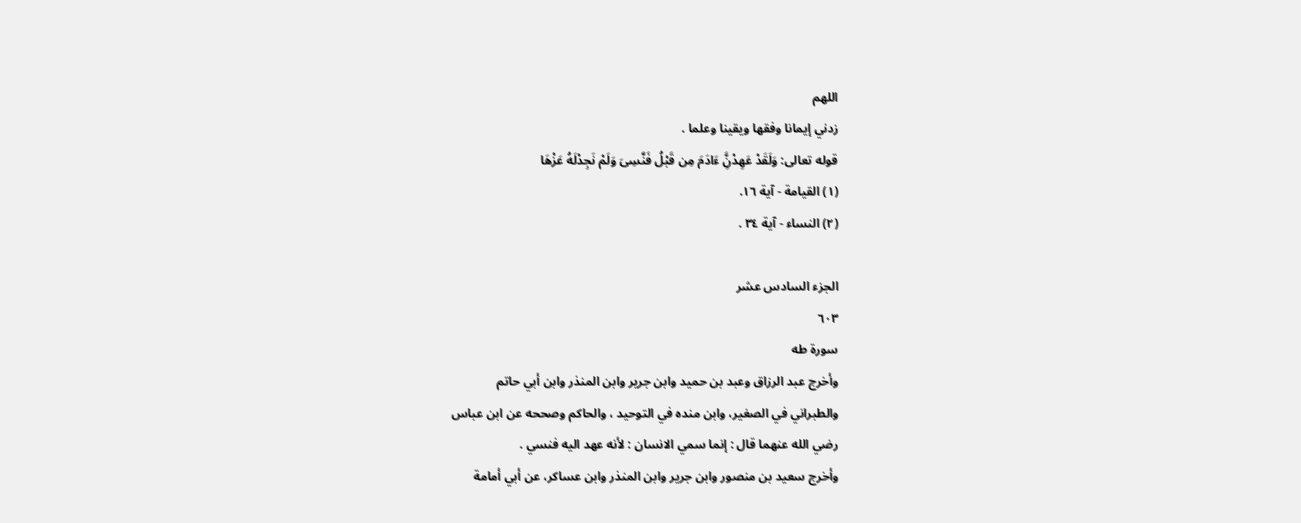اللهم
زدني إيمانا وفقها ويقينا وعلما .
قوله تعالى: وَلَقَدْ عَهِدْنَِّ ءَادَمَ مِن قَبْلُ فَنَّسِىَ وَلَمْ نَجِدْلَهُ عَزْهَا
(١) القيامة - آية ١٦.
(٢) النساء - آية ٣٤ .

الجزء السادس عشر
٦٠٣
سورة طه
وأخرج عبد الرزاق وعبد بن حميد وابن جرير وابن المنذر وابن أبي حاتم
والطبراني في الصغير، وابن منده في التوحيد ، والحاكم وصححه عن ابن عباس
رضي الله عنهما قال : إنما سمي الانسان : لأنه عهد اليه فنسي .
وأخرج سعيد بن منصور وابن جرير وابن المنذر وابن عساكر، عن أبي أمامة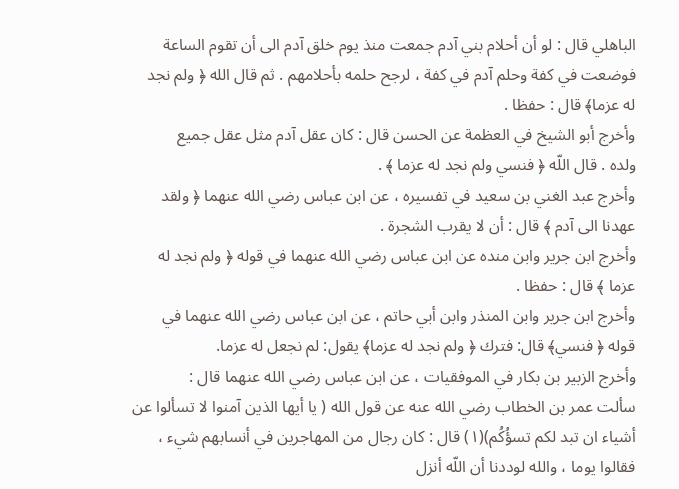الباهلي قال : لو أن أحلام بني آدم جمعت منذ يوم خلق آدم الى أن تقوم الساعة
فوضعت في كفة وحلم آدم في كفة ، لرجح حلمه بأحلامهم . ثم قال الله ﴿ ولم نجد
له عزما﴾ قال : حفظا .
وأخرج أبو الشيخ في العظمة عن الحسن قال : كان عقل آدم مثل عقل جميع
ولده . قال اللّه ﴿ فنسي ولم نجد له عزما ﴾ .
وأخرج عبد الغني بن سعيد في تفسيره ، عن ابن عباس رضي الله عنهما ﴿ ولقد
عهدنا الى آدم ﴾ قال : أن لا يقرب الشجرة .
وأخرج ابن جرير وابن منده عن ابن عباس رضي الله عنهما في قوله ﴿ ولم نجد له
عزما ﴾ قال : حفظا .
وأخرج ابن جرير وابن المنذر وابن أبي حاتم ، عن ابن عباس رضي الله عنهما في
قوله ﴿ فنسي﴾ قال: فترك ﴿ ولم نجد له عزما﴾ يقول: لم نجعل له عزما.
وأخرج الزبير بن بكار في الموفقيات ، عن ابن عباس رضي الله عنهما قال :
سألت عمر بن الخطاب رضي الله عنه عن قول الله ( يا أيها الذين آمنوا لا تسألوا عن
أشياء ان تبد لكم تسؤُكُم)(١) قال : كان رجال من المهاجرين في أنسابهم شيء ،
فقالوا يوما ، والله لوددنا أن اللّه أنزل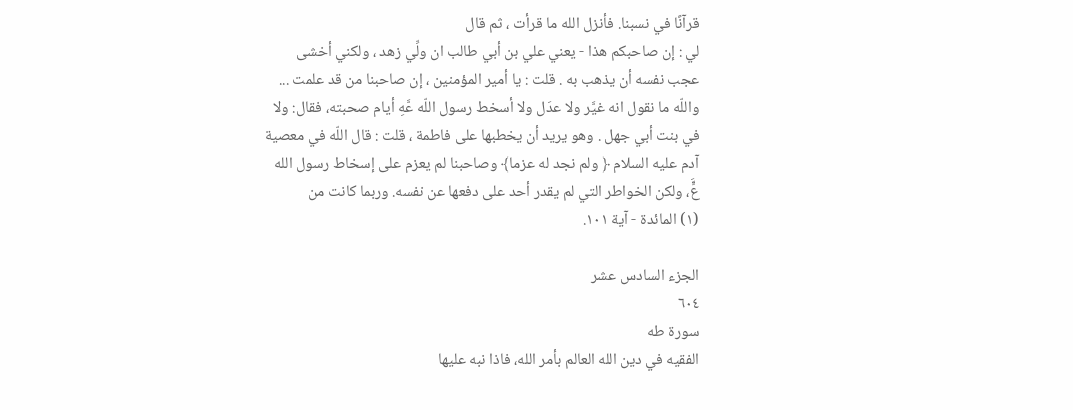قرآنًا في نسبنا. فأنزل الله ما قرأت ، ثم قال
لي : إن صاحبكم هذا - يعني علي بن أبي طالب ان ولِّي زهد ، ولكني أخشى
عجب نفسه أن يذهب به . قلت : يا أمير المؤمنين ، إن صاحبنا من قد علمت ...
واللّه ما نقول انه غيَّر ولا عدَل ولا أسخط رسول اللّه عَّهِ أيام صحبته، فقال: ولا
في بنت أبي جهل . وهو يريد أن يخطبها على فاطمة ، قلت : قال اللّه في معصية
آدم عليه السلام ﴿ ولم نجد له عزما﴾ وصاحبنا لم يعزم على إسخاط رسول الله
عٍَّ، ولكن الخواطر التي لم يقدر أحد على دفعها عن نفسه. وربما كانت من
(١) المائدة - آية ١٠١.

الجزء السادس عشر
٦٠٤
سورة طه
الفقيه في دين الله العالم بأمر الله، فاذا نبه عليها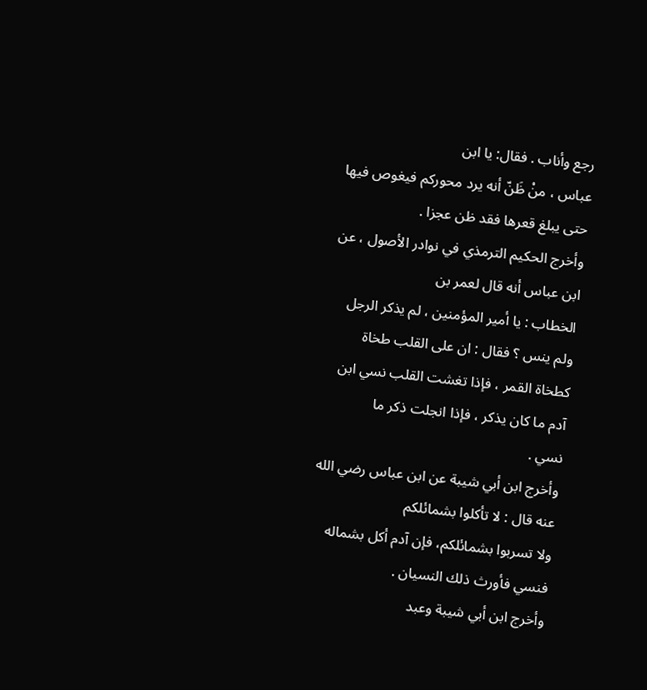رجع وأناب . فقال: يا ابن
عباس ، منْ ظَنّ أنه يرد محوركم فیغوص فيها حتى يبلغ قعرها فقد ظن عجزا .
وأخرج الحكيم الترمذي في نوادر الأصول ، عن ابن عباس أنه قال لعمر بن
الخطاب : يا أمير المؤمنين ، لم يذكر الرجل ولم ينس ؟ فقال : ان على القلب طخاة
كطخاة القمر ، فإذا تغشت القلب نسي ابن آدم ما كان يذكر ، فإذا انجلت ذكر ما
نسي .
وأخرج ابن أبي شيبة عن ابن عباس رضي الله عنه قال : لا تأكلوا بشمائلكم
ولا تسربوا بشمائلكم، فإن آدم أكل بشماله فنسي فأورث ذلك النسيان .
وأخرج ابن أبي شيبة وعبد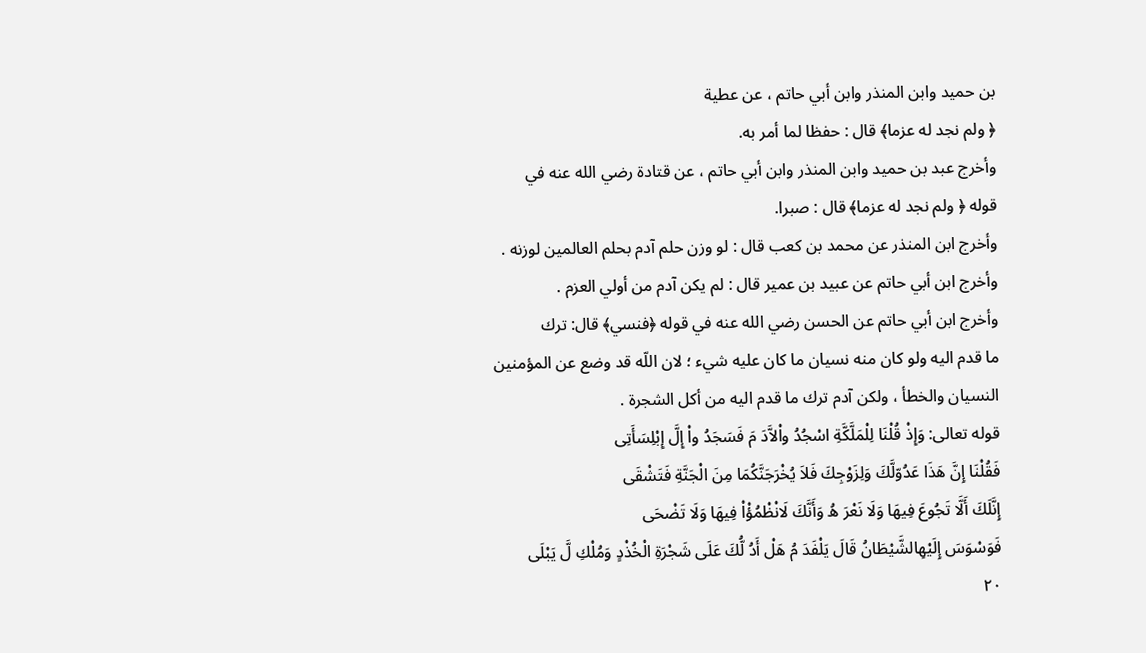بن حميد وابن المنذر وابن أبي حاتم ، عن عطية
﴿ ولم نجد له عزما﴾ قال : حفظا لما أمر به.
وأخرج عبد بن حميد وابن المنذر وابن أبي حاتم ، عن قتادة رضي الله عنه في
قوله ﴿ ولم نجد له عزما﴾ قال : صبرا.
وأخرج ابن المنذر عن محمد بن كعب قال : لو وزن حلم آدم بحلم العالمين لوزنه .
وأخرج ابن أبي حاتم عن عبيد بن عمير قال : لم يكن آدم من أولي العزم .
وأخرج ابن أبي حاتم عن الحسن رضي الله عنه في قوله ﴿فنسي﴾ قال: ترك
ما قدم اليه ولو كان منه نسيان ما كان عليه شيء ؛ لان اللّه قد وضع عن المؤمنين
النسيان والخطأ ، ولكن آدم ترك ما قدم اليه من أكل الشجرة .
قوله تعالى: وَإِذْ قُلْنَا لِلْمَلَّكَّةِ اسْجُدُ واْلاَّدَ مَ فَسَجَدُ واْ إِلَّ إِبْلِسَأَتِى
فَقُلْنَا إِنَّ هَذَا عَدُوّلَّكَ وَلِزَوْجِكَ فَلاَ يُخْرَجَنَّكُمَا مِنَ الْجَنَّةِ فَتَشْقَى
إِنَّلَكَ أَلَّا تَجُوعَ فِيهَا وَلَا نَعْرَ هُ وَأَنَّكَ لَانْظْمُؤْاْ فِيهَا وَلَا تَضْحَى
فَوَسْوَسَ إِلَيْهِالشَّيْطَانُ قَالَ يَلْفَدَ مُ هَلْ أَدُ لُّكَ عَلَى شَجْرَةِ الْخُذْدٍ وَمُلْكِ لَّ يَبْلَى
٢٠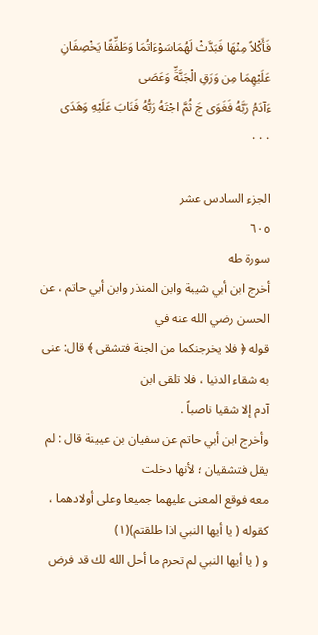فَأَكْلاً مِنْهَا فَبَدَّثْ لَهُمَاسَوْءَاتُمَا وَطَفِّقًا يَخْصِفَانِ عَلَيْهِمَا مِن وَرَقِ الْجَنَّةِّ وَعَصَى
ءَآدَمُ رَبَّهُ فَغَوَى جَ ثُمَّ اجْتَهُ رَبُّهُ فَنَابَ عَلَيْهِ وَهَدَى
٠٠٠

الجزء السادس عشر
٦٠٥
سورة طه
أخرج ابن أبي شيبة وابن المنذر وابن أبي حاتم ، عن الحسن رضي الله عنه في
قوله ﴿ فلا يخرجنكما من الجنة فتشقى ﴾ قال: عنى به شقاء الدنيا ، فلا تلقى ابن
آدم إلا شقيا ناصباً .
وأخرج ابن أبي حاتم عن سفيان بن عيينة قال : لم يقل فتشقيان ؛ لأنها دخلت
معه فوقع المعنى عليهما جميعا وعلى أولادهما ، كقوله ( يا أيها النبي اذا طلقتم)(١)
و ( يا أيها النبي لم تحرم ما أحل الله لك قد فرض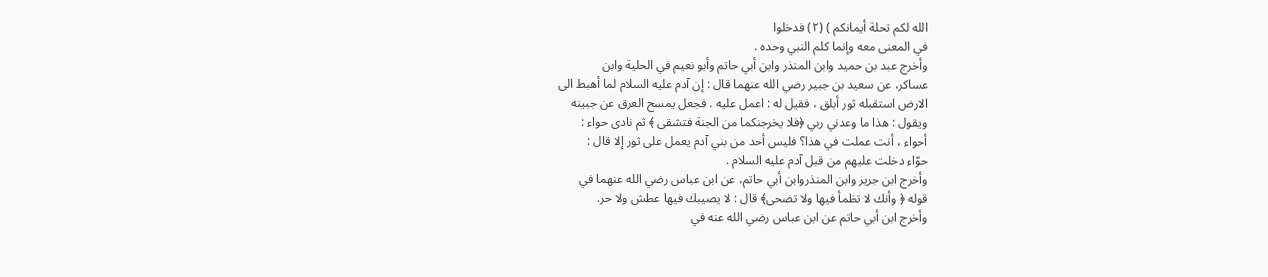الله لكم تحلة أيمانكم ) (٢) فدخلوا
في المعنى معه وإنما كلم النبي وحده .
وأخرج عبد بن حميد وابن المنذر وابن أبي حاتم وأبو نعيم في الحلية وابن
عساكر، عن سعيد بن جبير رضي الله عنهما قال : إن آدم عليه السلام لما أهبط الى
الارض استقبله ثور أبلق ، فقيل له : اعمل عليه . فجعل يمسح العرق عن جبينه
ويقول : هذا ما وعدني ربي ﴿فلا يخرجنكما من الجنة فتشقى ﴾ ثم نادى حواء :
أحواء ، أنت عملت في هذا؟ فليس أحد من بني آدم يعمل على ثور إلا قال :
حوّاء دخلت عليهم من قبل آدم عليه السلام .
وأخرج ابن جرير وابن المنذروابن أبي حاتم، عن ابن عباس رضي الله عنهما في
قوله ﴿ وأنك لا تظمأ فيها ولا تضحى﴾ قال : لا يصيبك فيها عطش ولا حر.
وأخرج ابن أبي حاتم عن ابن عباس رضي الله عنه في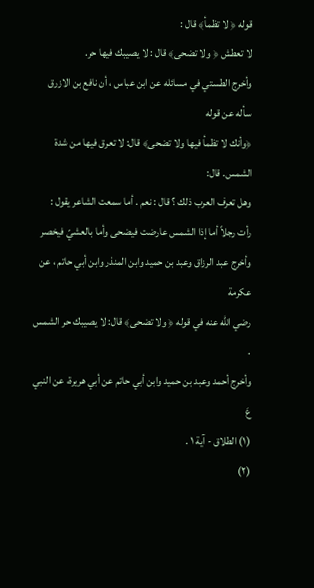قوله ﴿ لا تظمأ﴾ قال :
لا تعطش ﴿ ولا تضحى﴾ قال : لا يصيبك فيها حر.
وأخرج الطستي في مسائله عن ابن عباس ، أن نافع بن الازرق سأله عن قوله
﴿وأنك لا تظمأ فيها ولا تضحى﴾ قال: لا تعرق فيها من شدة الشمس. قال:
وهل تعرف العرب ذلك ؟ قال : نعم . أما سمعت الشاعر يقول :
رأت رجلاً أما إذا الشمس عارضت فيضحى وأما بالعشيّ فيخصر
وأخرج عبد الرزاق وعبد بن حميد وابن المنذر وابن أبي حاتم ، عن عكرمة
رضي الله عنه في قوله ﴿ ولا تضحى﴾ قال: لا يصيبك حر الشمس .
وأخرج أحمد وعبد بن حميد وابن أبي حاتم عن أبي هريرة، عن النبي عَ
(١) الطلاق - آية ١ .
(٢)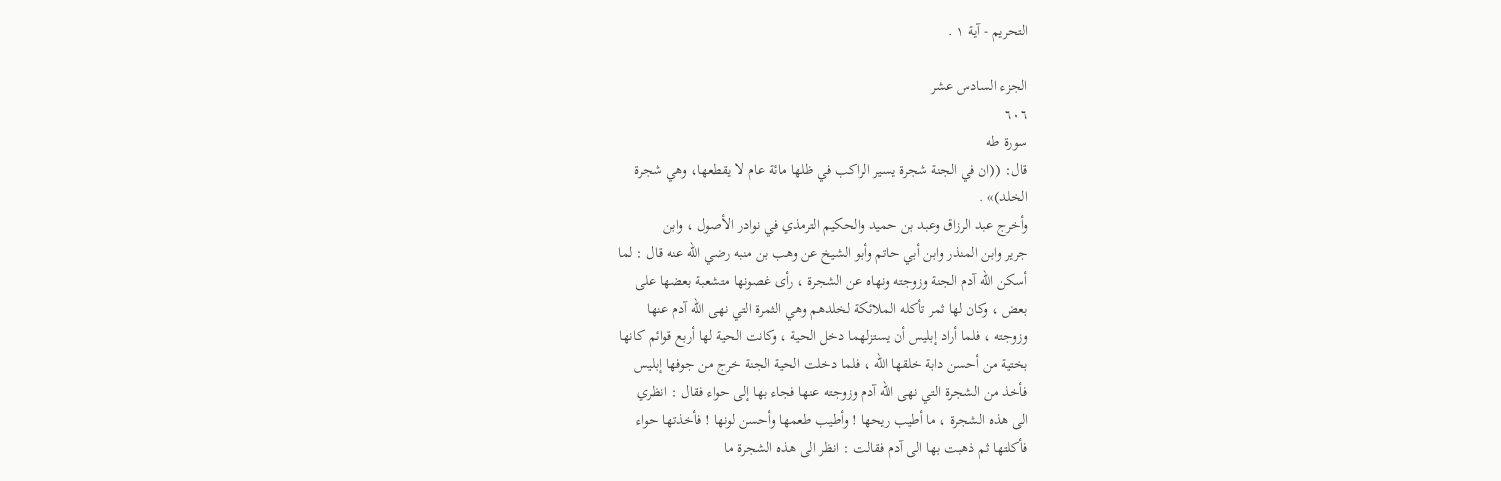التحريم - آية ١ .

الجزء السادس عشر
٦٠٦
سورة طه
قال: ((ان في الجنة شجرة يسير الراكب في ظلها مائة عام لا يقطعها، وهي شجرة
الخلد)» .
وأخرج عبد الرزاق وعبد بن حميد والحكيم الترمذي في نوادر الأصول ، وابن
جرير وابن المنذر وابن أبي حاتم وأبو الشيخ عن وهب بن منبه رضي الله عنه قال : لما
أسكن الله آدم الجنة وزوجته ونهاه عن الشجرة ، رأى غصونها متشعبة بعضها على
بعض ، وكان لها ثمر تأكله الملائكة لخلدهم وهي الثمرة التي نهى اللّه آدم عنها
وزوجته ، فلما أراد إبليس أن يستزلهما دخل الحية ، وكانت الحية لها أربع قوائم كانها
بختية من أحسن دابة خلقها الله ، فلما دخلت الحية الجنة خرج من جوفها إبليس
فأخذ من الشجرة التي نهى الله آدم وزوجته عنها فجاء بها إلى حواء فقال : انظري
الى هذه الشجرة ، ما أطيب ريحها ! وأطيب طعمها وأحسن لونها ! فأخذتها حواء
فأكلتها ثم ذهبت بها الى آدم فقالت : انظر الى هذه الشجرة ما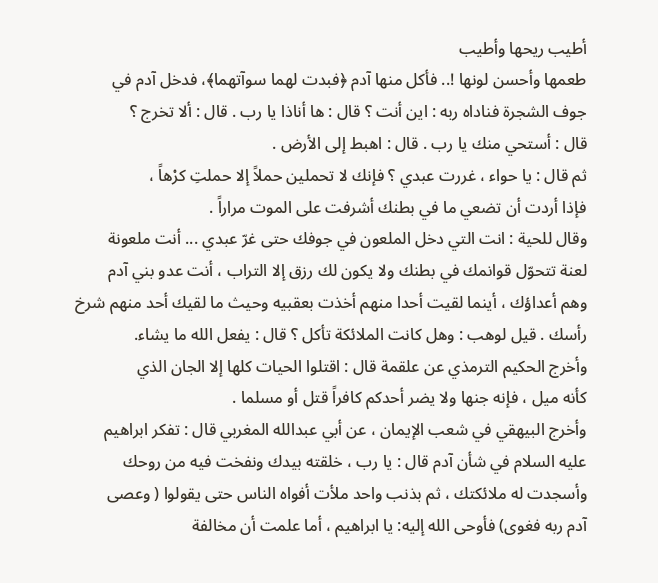أطيب ريحها وأطيب
طعمها وأحسن لونها !.. فأكل منها آدم ﴿فبدت لهما سوآتهما﴾، فدخل آدم في
جوف الشجرة فناداه ربه : اين أنت ؟ قال : ها أناذا يا رب . قال : ألا تخرج ؟
قال : أستحي منك يا رب . قال : اهبط إلى الأرض .
ثم قال : يا حواء ، غررت عبدي ؟ فإنك لا تحملين حملاً إلا حملتِ كرْهاً ،
فإذا أردت أن تضعي ما في بطنك أشرفت على الموت مراراً .
وقال للحية : انت التي دخل الملعون في جوفك حتى غرّ عبدي ... أنت ملعونة
لعنة تتحوّل قوانمك في بطنك ولا يكون لك رزق إلا التراب ، أنت عدو بني آدم
وهم أعداؤك ، أينما لقيت أحدا منهم أخذت بعقبيه وحيث ما لقيك أحد منهم شرخ
رأسك . قيل لوهب : وهل كانت الملائكة تأكل ؟ قال : يفعل الله ما يشاء.
وأخرج الحكيم الترمذي عن علقمة قال : اقتلوا الحيات كلها إلا الجان الذي
كأنه ميل ، فإنه جنها ولا يضر أحدكم كافراً قتل أو مسلما .
وأخرج البيهقي في شعب الإيمان ، عن أبي عبدالله المغربي قال : تفكر ابراهيم
عليه السلام في شأن آدم قال : يا رب ، خلقته بيدك ونفخت فيه من روحك
وأسجدت له ملائكتك ، ثم بذنب واحد ملأت أفواه الناس حتى يقولوا ( وعصى
آدم ربه فغوى) فأوحى الله إليه: يا ابراهيم ، أما علمت أن مخالفة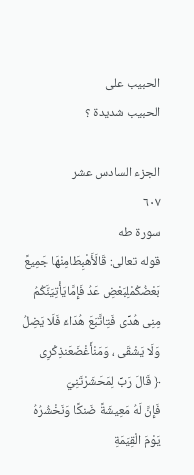الحبيب على
الحبيب شديدة ؟

الجزء السادس عشر
٦٠٧
سورة طه
قوله تعالى: قَالَأَهْبِطَامِنْهَا جَمِيعً بَعْضُكُمْلِبَعْضِ عَدُ فَإِمَّايَأْتِيَنَّكُمُ
مِنِى هُدِّى فَتِاتَّبَعَ هُدَاءَ فَلَا يَضِلُ وَلَا يَشْقَى ، وَمَنْأَغْضَعَنذِكْرِى
﴿ قَالَ رَبِّ لِمَحَشَرْتَنِيّ
فَإِنَّ لَهُ مَعِيشَةً ضَنكًا وَنَخْشُرُهُ يَوْمَ الْقِيَمَةِ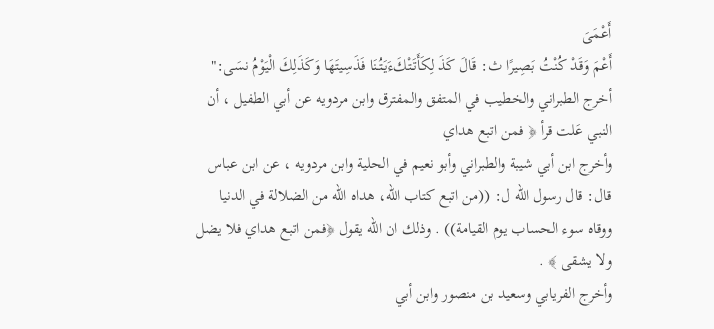أَعْمَىَ
أَعْمَ وَقَدْ كُنْتُ بَصِيرًا ث: قَالَ كَذَ لِكَأَتَتْكَءَيَتُنَا فَذَسِيتَهَا وَكَذَلِكَ الْيَوْمُ نسَى:"
أخرج الطبراني والخطيب في المتفق والمفترق وابن مردويه عن أبي الطفيل ، أن
النبي عَلت قرأ ﴿ فمن اتبع هداي
وأخرج ابن أبي شيبة والطبراني وأبو نعيم في الحلية وابن مردويه ، عن ابن عباس
قال: قال رسول اللّه ل: ((من اتبع كتاب الله، هداه الله من الضلالة في الدنيا
ووقاه سوء الحساب يوم القيامة)) . وذلك ان الله يقول ﴿فمن اتبع هداي فلا يضل
ولا يشقى ﴾ .
وأخرج الفريابي وسعيد بن منصور وابن أبي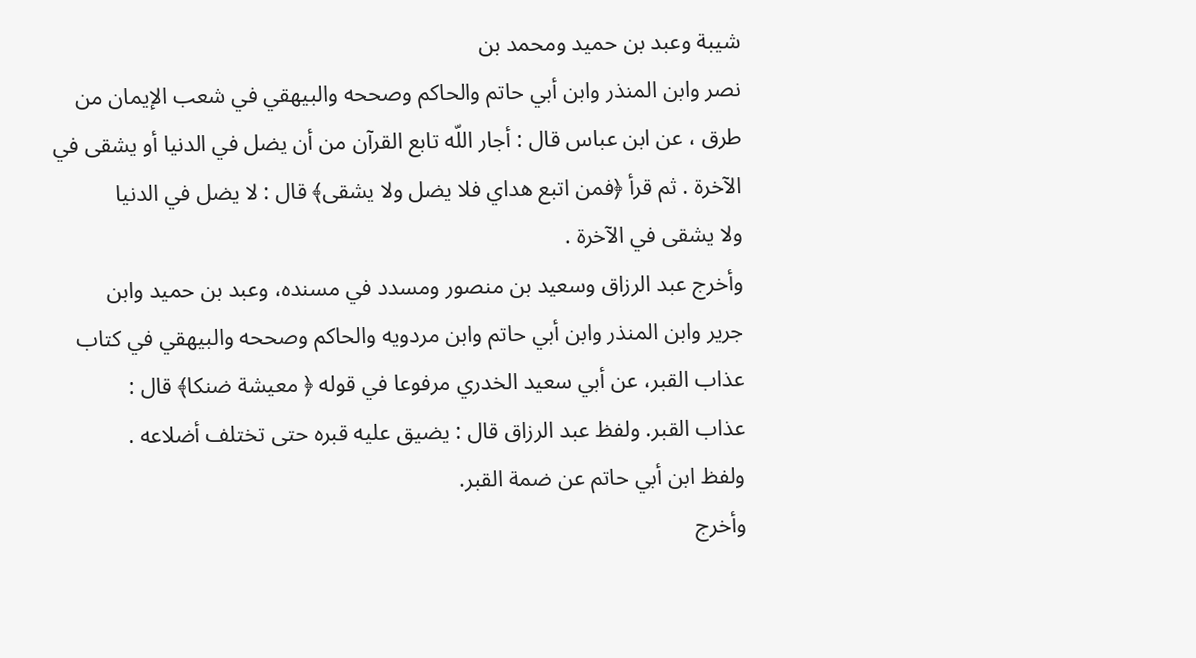شيبة وعبد بن حميد ومحمد بن
نصر وابن المنذر وابن أبي حاتم والحاكم وصححه والبيهقي في شعب الإيمان من
طرق ، عن ابن عباس قال : أجار اللّه تابع القرآن من أن يضل في الدنيا أو يشقى في
الآخرة . ثم قرأ ﴿فمن اتبع هداي فلا يضل ولا يشقى﴾ قال : لا يضل في الدنيا
ولا يشقى في الآخرة .
وأخرج عبد الرزاق وسعيد بن منصور ومسدد في مسنده، وعبد بن حميد وابن
جرير وابن المنذر وابن أبي حاتم وابن مردويه والحاكم وصححه والبيهقي في كتاب
عذاب القبر، عن أبي سعيد الخدري مرفوعا في قوله ﴿ معيشة ضنكا﴾ قال :
عذاب القبر. ولفظ عبد الرزاق قال : يضيق عليه قبره حتى تختلف أضلاعه .
ولفظ ابن أبي حاتم عن ضمة القبر.
وأخرج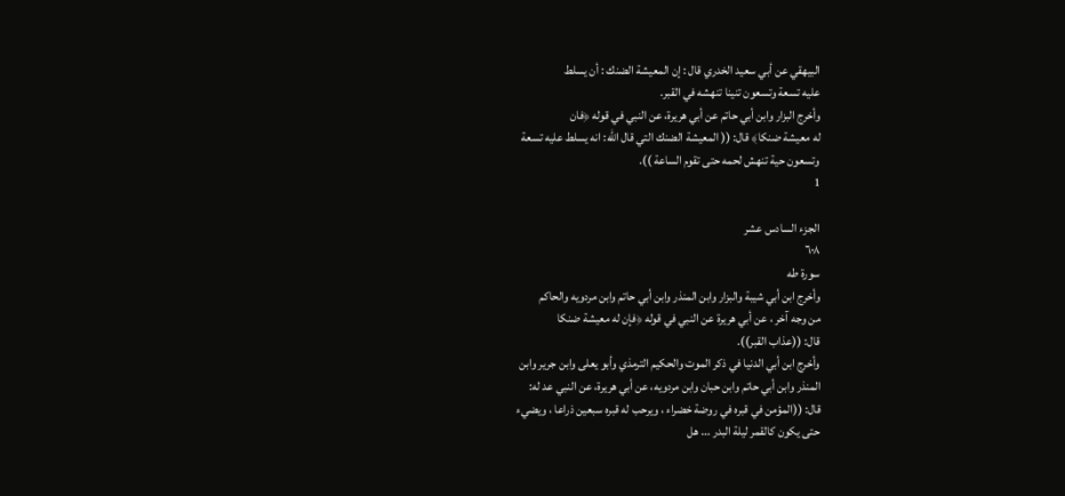البيهقي عن أبي سعيد الخدري قال : إن المعيشة الضنك : أن يسلط
عليه تسعة وتسعون تنينا تنهشه في القبر.
وأخرج البزار وابن أبي حاتم عن أبي هريرة، عن النبي في قوله ﴿فان
له معيشة ضنكا﴾ قال: (( المعيشة الضنك التي قال الله: انه يسلط عليه تسعة
وتسعون حية تنهش لحمه حتى تقوم الساعة )).
1

الجزء السادس عشر
٦٠٨
سورة طه
وأخرج ابن أبي شيبة والبزار وابن المنذر وابن أبي حاتم وابن مردويه والحاكم
من وجه آخر ، عن أبي هريرة عن النبي في قوله ﴿فإن له معيشة ضنكا
قال: ((عذاب القبر)).
وأخرج ابن أبي الدنيا في ذكر الموت والحكيم الترمذي وأبو يعلى وابن جرير وابن
المنذر وابن أبي حاتم وابن حبان وابن مردويه، عن أبي هريرة، عن النبي عد له:
قال: ((المؤمن في قبره في روضة خضراء ، ويرحب له قبره سبعين ذراعا ، ويضيء
حتى يكون كالقمر ليلة البدر ... هل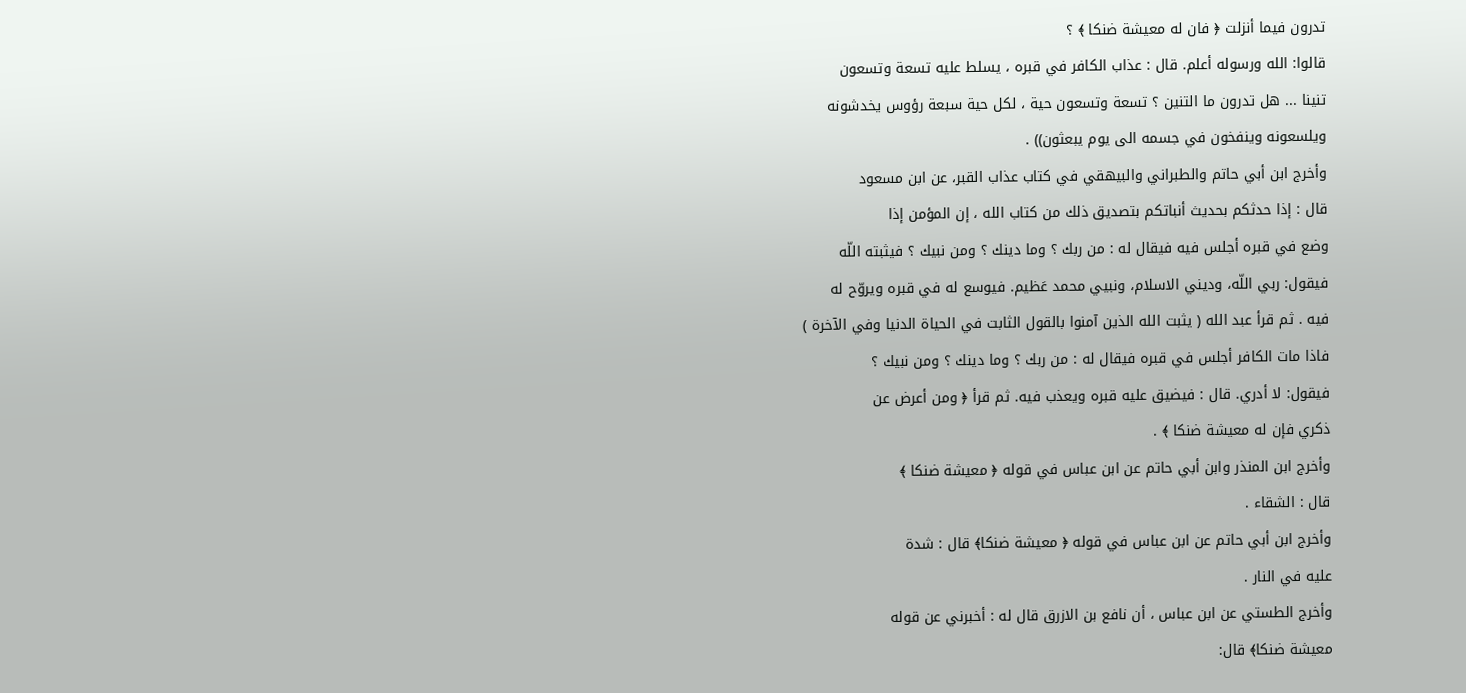تدرون فيما أنزلت ﴿ فان له معيشة ضنكا ﴾ ؟
قالوا: الله ورسوله أعلم. قال : عذاب الكافر في قبره ، يسلط عليه تسعة وتسعون
تنينا ... هل تدرون ما التنين ؟ تسعة وتسعون حية ، لكل حية سبعة رؤوس يخدشونه
ويلسعونه وينفخون في جسمه الى يوم يبعثون)) .
وأخرج ابن أبي حاتم والطبراني والبيهقي في كتاب عذاب القبر، عن ابن مسعود
قال : إذا حدثكم بحديث أنباتكم بتصديق ذلك من كتاب الله ، إن المؤمن إذا
وضع في قبره أجلس فيه فيقال له : من ربك ؟ وما دينك ؟ ومن نبيك ؟ فيثبته اللّه
فيقول: ربي اللّه، وديني الاسلام، ونبيي محمد عَظيم. فيوسع له في قبره ويروّح له
فيه . ثم قرأ عبد الله ( يثبت الله الذين آمنوا بالقول الثابت في الحياة الدنيا وفي الآخرة )
فاذا مات الكافر أجلس في قبره فيقال له : من ربك ؟ وما دينك ؟ ومن نبيك ؟
فيقول: لا أدري. قال : فيضيق عليه قبره ويعذب فيه. ثم قرأ ﴿ ومن أعرض عن
ذكري فإن له معيشة ضنكا ﴾ .
وأخرج ابن المنذر وابن أبي حاتم عن ابن عباس في قوله ﴿ معيشة ضنكا ﴾
قال : الشقاء .
وأخرج ابن أبي حاتم عن ابن عباس في قوله ﴿ معيشة ضنكا﴾ قال : شدة
عليه في النار .
وأخرج الطستي عن ابن عباس ، أن نافع بن الازرق قال له : أخبرني عن قوله
معيشة ضنكا﴾ قال: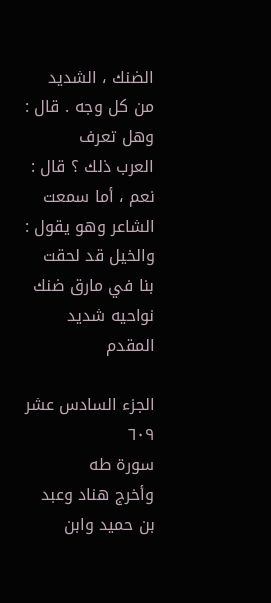الضنك ، الشديد من كل وجه . قال : وهل تعرف
العرب ذلك ؟ قال : نعم ، أما سمعت الشاعر وهو يقول :
والخيل قد لحقت بنا في مارق ضنك نواحيه شديد المقدم

الجزء السادس عشر
٦٠٩
سورة طه
وأخرج هناد وعبد بن حميد وابن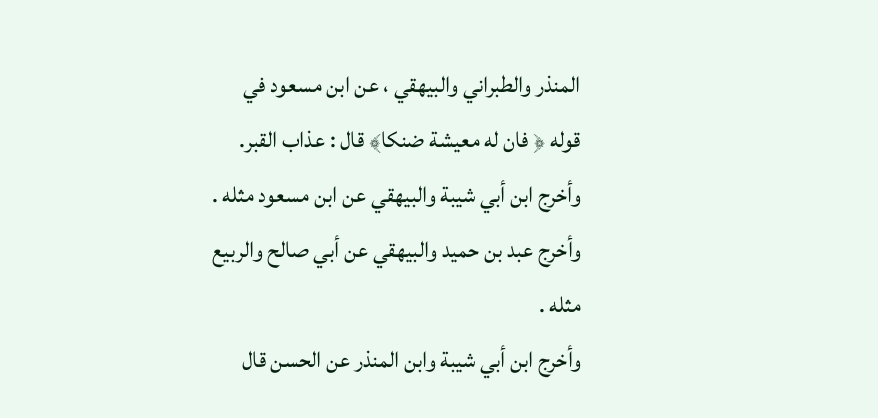المنذر والطبراني والبيهقي ، عن ابن مسعود في
قوله ﴿ فان له معيشة ضنكا﴾ قال : عذاب القبر.
وأخرج ابن أبي شيبة والبيهقي عن ابن مسعود مثله .
وأخرج عبد بن حميد والبيهقي عن أبي صالح والربيع مثله .
وأخرج ابن أبي شيبة وابن المنذر عن الحسن قال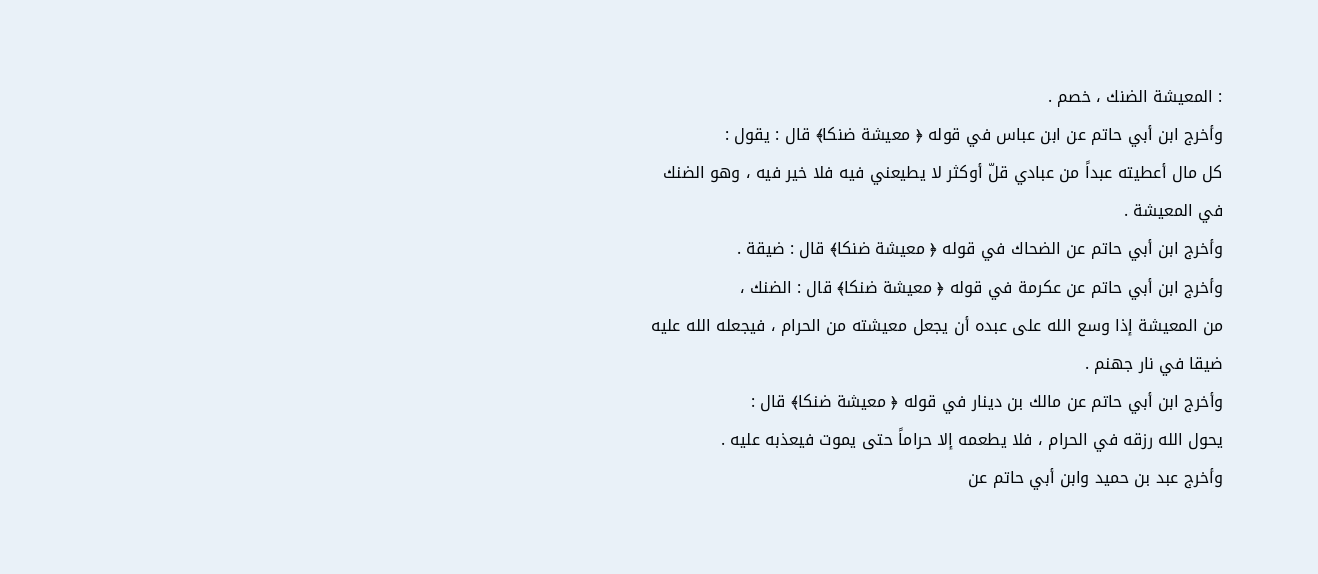: المعيشة الضنك ، خصم .
وأخرج ابن أبي حاتم عن ابن عباس في قوله ﴿ معيشة ضنكا﴾ قال : يقول :
كل مال أعطيته عبداً من عبادي قلّ أوكثر لا يطيعني فيه فلا خير فيه ، وهو الضنك
في المعيشة .
وأخرج ابن أبي حاتم عن الضحاك في قوله ﴿ معيشة ضنكا﴾ قال : ضيقة .
وأخرج ابن أبي حاتم عن عكرمة في قوله ﴿ معيشة ضنكا﴾ قال : الضنك ،
من المعيشة إذا وسع الله على عبده أن يجعل معيشته من الحرام ، فيجعله الله عليه
ضيقا في نار جهنم .
وأخرج ابن أبي حاتم عن مالك بن دينار في قوله ﴿ معيشة ضنكا﴾ قال :
يحول الله رزقه في الحرام ، فلا يطعمه إلا حراماً حتى يموت فيعذبه عليه .
وأخرج عبد بن حميد وابن أبي حاتم عن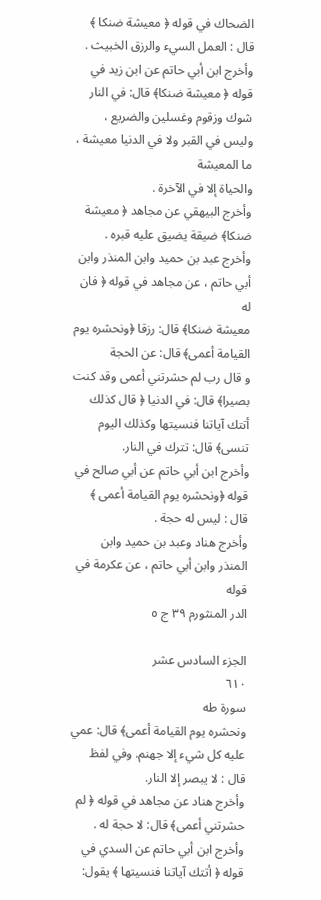الضحاك في قوله ﴿ معيشة ضنكا ﴾
قال : العمل السيء والرزق الخبيث .
وأخرج ابن أبي حاتم عن ابن زيد في قوله ﴿ معيشة ضنكا﴾ قال: في النار
شوك وزقوم وغسلين والضريع ، وليس في القبر ولا في الدنيا معيشة ، ما المعيشة
والحياة إلا في الآخرة .
وأخرج البيهقي عن مجاهد ﴿ معيشة ضنكا﴾ ضيقة يضيق عليه قبره .
وأخرج عبد بن حميد وابن المنذر وابن أبي حاتم ، عن مجاهد في قوله ﴿ فان له
معيشة ضنكا﴾ قال: رزقا ﴿ونحشره يوم القيامة أعمى﴾ قال: عن الحجة
و قال رب لم حشرتني أعمى وقد كنت بصيرا﴾ قال: في الدنيا ﴿ قال كذلك
أتتك آياتنا فنسيتها وكذلك اليوم تنسى﴾ قال: تترك في النار.
وأخرج ابن أبي حاتم عن أبي صالح في قوله ﴿ونحشره يوم القيامة أعمى ﴾
قال : ليس له حجة .
وأخرج هناد وعبد بن حميد وابن المنذر وابن أبي حاتم ، عن عكرمة في قوله
الدر المنثورم ٣٩ ج ٥

الجزء السادس عشر
٦١٠
سورة طه
ونحشره يوم القيامة أعمى﴾ قال: عمي عليه كل شيء إلا جهنم. وفي لفظ
قال : لا يبصر إلا النار.
وأخرج هناد عن مجاهد في قوله ﴿ لم حشرتني أعمى﴾ قال: لا حجة له .
وأخرج ابن أبي حاتم عن السدي في قوله ﴿ أتتك آياتنا فنسيتها ﴾ يقول: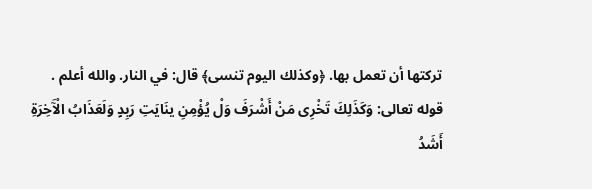تركتها أن تعمل بها. ﴿وكذلك اليوم تنسى﴾ قال: في النار. والله أعلم .
قوله تعالى: وَكَذَلِكَ تَخْرِى مَنْ أَشْرَفَ وَلْ يُؤْمِنِ ينَايَتِ رَبِدٍ وَلَعَذَابُ الْآَخِرَةِ
أَشَدُ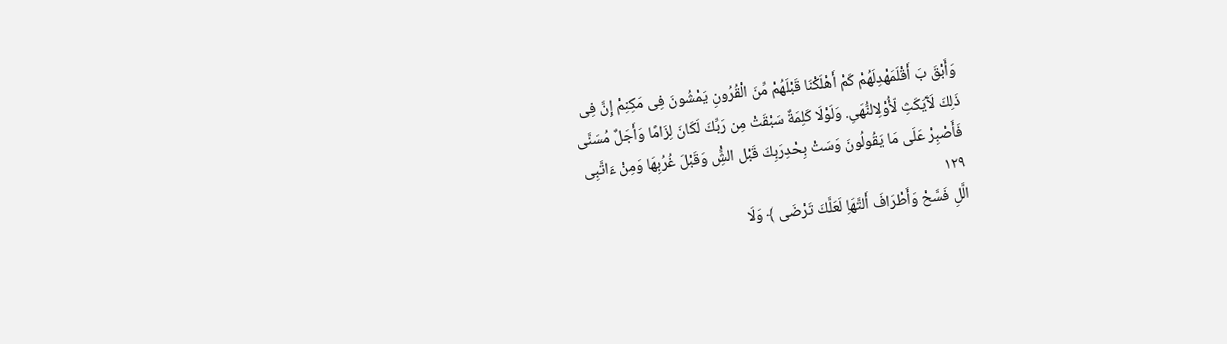وَأَبْقَ بَ أَقْلَمَهْدِلَهُمْ كَمْ أَهْلَكْنَا قَبْلَهُمْ مِّنَ الْقُرُونِ يَمْشُونَ فِى مَكِنِمْ إِنَّ فِی
ذَلِكَ لَآَيَكَثِ لّأُوْلِالنُّهَىِ. وَلَوْلَا كَلِمَةٌ سَبْقَتْ مِن رَبِّكَ لَكَانَ لِزَامًا وَأَجَلٌ مُسَنَّى
فَأَصْبِرْ عَلَى مَا يَقُولُونَ وَسَتْ بِحْدِرَبِكَ قَبْل الشَِّْ وَقَبْلَ غُرُبِهَا وَمِنْ ءَاتَّبِى
١٢٩
الَّلِ فَسَّحْ وَأَطْرَافَ أَلتَّهَاِ لَعَلَّكَ تَرْضَى ﴾ وَلَا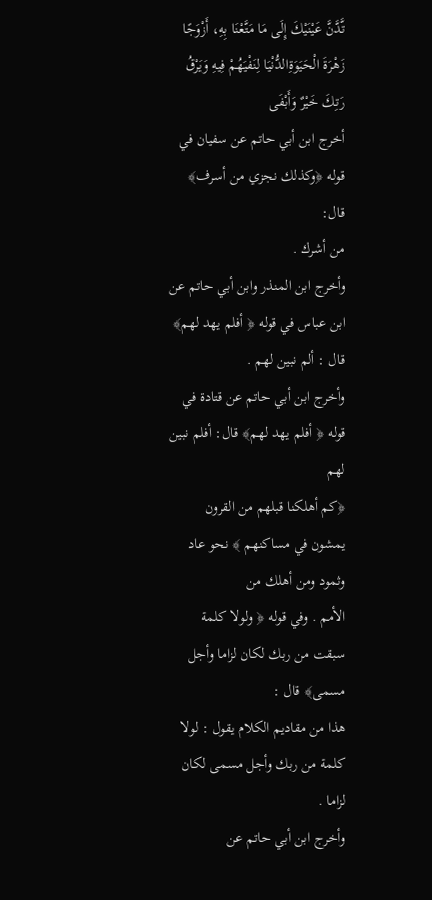تَّدَّنَّ عَيْنَيْكَ إِلَى مَا مَتَّعْنَا بِهِ، أَزْوَجًا
زَهْرَةَ الْحَيَوَةِالدُّنْيَا لِنَفْيَهُمْ فِيهِ وَيَرْقُ رَتِكَ خَيْرٌ وَأَبْفَى
أخرج ابن أبي حاتم عن سفيان في قوله ﴿وكذلك نجزي من أسرف﴾ قال:
من أشرك .
وأخرج ابن المنذر وابن أبي حاتم عن ابن عباس في قوله ﴿ أفلم يهد لهم﴾
قال : ألم نبين لهم .
وأخرج ابن أبي حاتم عن قتادة في قوله ﴿ أفلم يهد لهم﴾ قال: أفلم نبين لهم
﴿كم أهلكنا قبلهم من القرون يمشون في مساكنهم ﴾ نحو عاد وثمود ومن أهلك من
الأمم . وفي قوله ﴿ ولولا كلمة سبقت من ربك لكان لزاما وأجل مسمى﴾ قال :
هذا من مقاديم الكلام يقول : لولا كلمة من ربك وأجل مسمى لكان لزاما .
وأخرج ابن أبي حاتم عن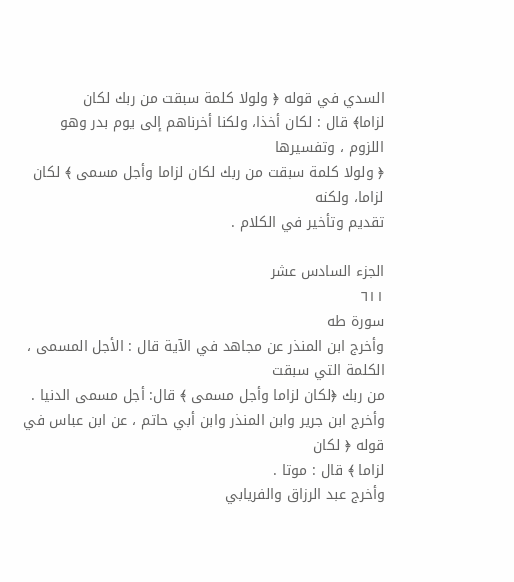السدي في قوله ﴿ ولولا كلمة سبقت من ربك لكان
لزاما﴾ قال : لكان أخذا، ولكنا أخرناهم إلى يوم بدر وهو اللزوم ، وتفسيرها
﴿ ولولا كلمة سبقت من ربك لكان لزاما وأجل مسمى ﴾ لكان لزاما، ولكنه
تقدیم وتأخير في الكلام .

الجزء السادس عشر
٦١١
سورة طه
وأخرج ابن المنذر عن مجاهد في الآية قال : الأجل المسمى ، الكلمة التي سبقت
من ربك ﴿لكان لزاما وأجل مسمى ﴾ قال: أجل مسمى الدنيا .
وأخرج ابن جرير وابن المنذر وابن أبي حاتم ، عن ابن عباس في قوله ﴿ لكان
لزاما ﴾ قال : موتا .
وأخرج عبد الرزاق والفريابي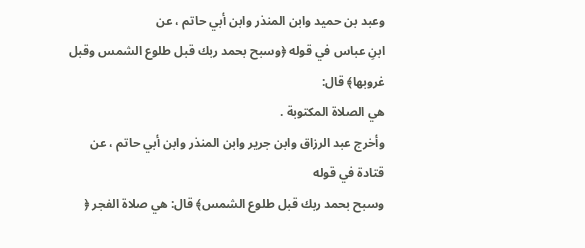وعبد بن حميد وابن المنذر وابن أبي حاتم ، عن
ابنِ عباس في قوله ﴿وسبح بحمد ربك قبل طلوع الشمس وقبل غروبها﴾ قال:
هي الصلاة المكتوبة .
وأخرج عبد الرزاق وابن جرير وابن المنذر وابن أبي حاتم ، عن قتادة في قوله
وسبح بحمد ربك قبل طلوع الشمس﴾ قال: هي صلاة الفجر ﴿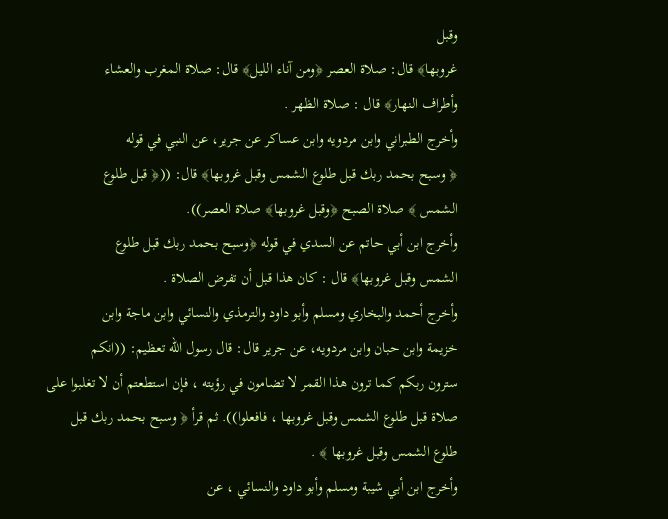وقبل
غروبها﴾ قال: صلاة العصر ﴿ومن آناء الليل﴾ قال: صلاة المغرب والعشاء
وأطراف النهار﴾ قال : صلاة الظهر .
وأخرج الطبراني وابن مردويه وابن عساكر عن جرير، عن النبي في قوله
﴿ وسبح بحمد ربك قبل طلوع الشمس وقبل غروبها﴾ قال: ((﴿ قبل طلوع
الشمس ﴾ صلاة الصبح ﴿وقبل غروبها﴾ صلاة العصر)).
وأخرج ابن أبي حاتم عن السدي في قوله ﴿وسبح بحمد ربك قبل طلوع
الشمس وقبل غروبها﴾ قال : كان هذا قبل أن تفرض الصلاة .
وأخرج أحمد والبخاري ومسلم وأبو داود والترمذي والنسائي وابن ماجة وابن
خزيمة وابن حبان وابن مردويه، عن جرير قال: قال رسول اللّه تعظيم: ((انكم
سترون ربكم كما ترون هذا القمر لا تضامون في رؤيته ، فإن استطعتم أن لا تغلبوا على
صلاة قبل طلوع الشمس وقبل غروبها ، فافعلوا)). ثم قرأ ﴿ وسبح بحمد ربك قبل
طلوع الشمس وقبل غروبها ﴾ .
وأخرج ابن أبي شيبة ومسلم وأبو داود والنسائي ، عن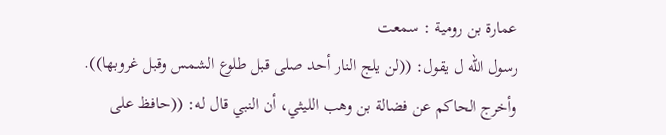عمارة بن رومية : سمعت
رسول اللّه ل يقول: ((لن يلج النار أحد صلى قبل طلوع الشمس وقبل غروبها)).
وأخرج الحاكم عن فضالة بن وهب الليثي، أن النبي قال له: ((حافظ على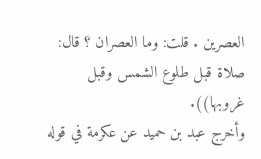العصرين . قلت: وما العصران ؟ قال: صلاة قبل طلوع الشمس وقبل غروبها)).
وأخرج عبد بن حميد عن عكرمة في قوله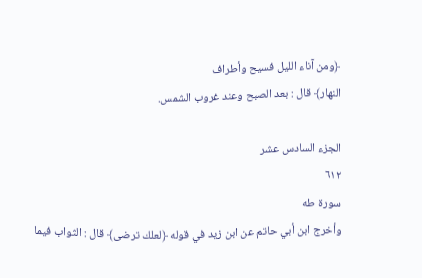﴿ومن آناء الليل فسيح وأطراف
النهار﴾ قال : بعد الصبح وعند غروب الشمس.

الجزء السادس عشر
٦١٢
سورة طه
وأخرج ابن أبي حاتم عن ابن زيد في قوله ﴿لعلك ترضى﴾ قال : الثواب فيما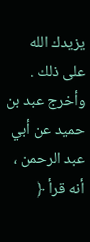يزيدك الله على ذلك .
وأخرج عبد بن حميد عن أبي عبد الرحمن ، أنه قرأ ﴿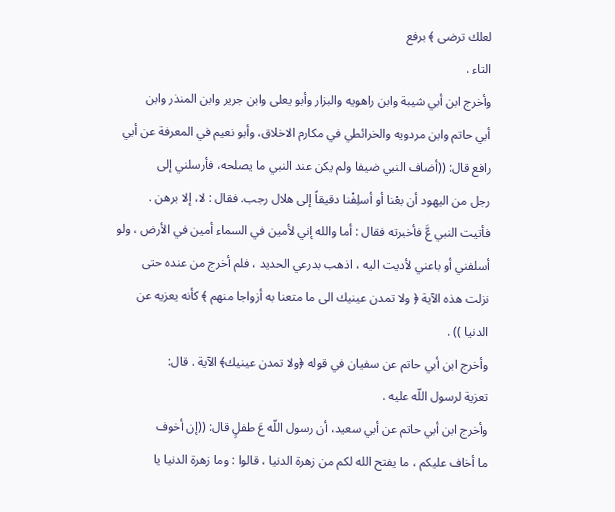لعلك ترضى ﴾ برفع
التاء .
وأخرج ابن أبي شيبة وابن راهويه والبزار وأبو يعلى وابن جرير وابن المنذر وابن
أبي حاتم وابن مردويه والخرائطي في مكارم الاخلاق، وأبو نعيم في المعرفة عن أبي
رافع قال: ((أضاف النبي ضيفا ولم يكن عند النبي ما يصلحه، فأرسلني إلى
رجل من اليهود أن بعْنا أو أسلِفْنا دقيقاً إلى هلال رجب. فقال : لا، إلا برهن .
فأتيت النبي عَّ فأخبرته فقال : أما والله إني لأمين في السماء أمين في الأرض ، ولو
أسلفني أو باعني لأديت اليه ، اذهب بدرعي الحديد ، فلم أخرج من عنده حتى
نزلت هذه الآية ﴿ ولا تمدن عينيك الى ما متعنا به أزواجا منهم ﴾ كأنه يعزيه عن
الدنيا )) .
وأخرج ابن أبي حاتم عن سفيان في قوله ﴿ولا تمدن عينيك﴾ الآية . قال:
تعزية لرسول اللّه عليه .
وأخرج ابن أبي حاتم عن أبي سعيد، أن رسول اللّه عَ طفلٍ قال: ((إن أخوف
ما أخاف عليكم ، ما يفتح الله لكم من زهرة الدنيا ، قالوا : وما زهرة الدنيا يا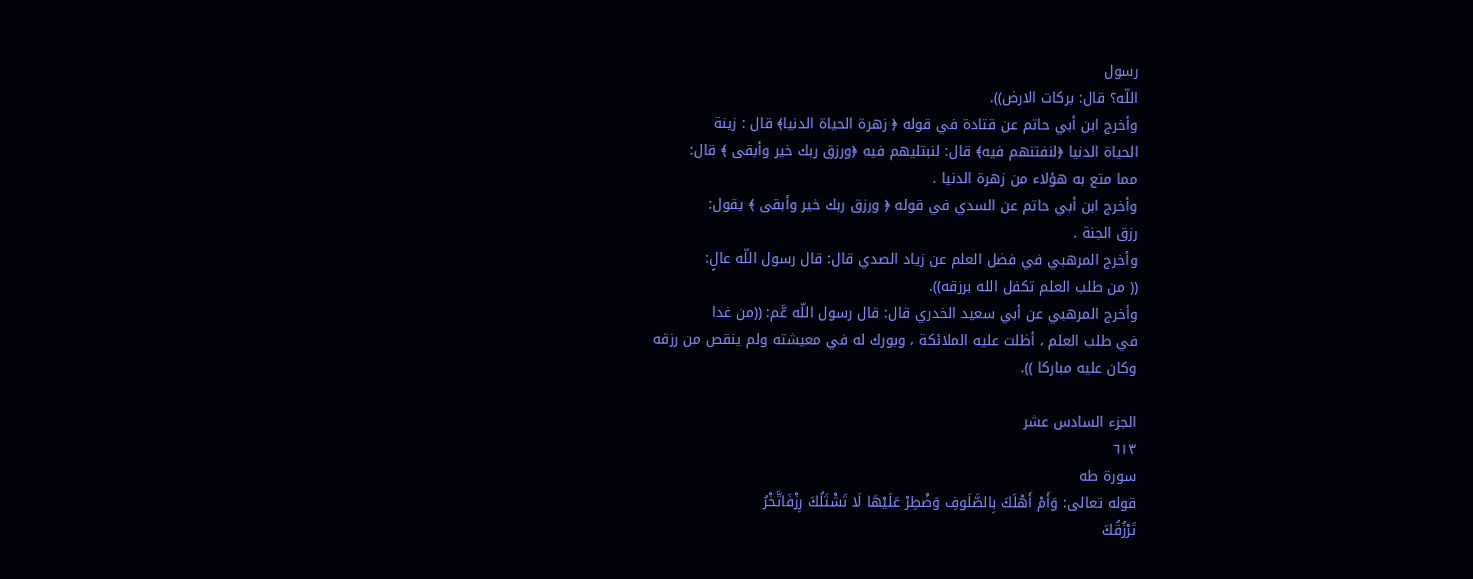رسول
اللّه؟ قال: بركات الارض)).
وأخرج ابن أبي حاتم عن قتادة في قوله ﴿ زهرة الحياة الدنيا﴾ قال : زينة
الحياة الدنيا ﴿لنفتنهم فيه﴾ قال: لنبتليهم فيه ﴿ورزق ربك خير وأبقى ﴾ قال:
مما متع به هؤلاء من زهرة الدنيا .
وأخرج ابن أبي حاتم عن السدي في قوله ﴿ ورزق ربك خير وأبقى ﴾ يقول:
رزق الجنة .
وأخرج المرهبي في فضل العلم عن زياد الصدي قال: قال رسول اللّه عالٍ:
(( من طلب العلم تكفل الله برزقه)).
وأخرج المرهبي عن أبي سعيد الخدري قال: قال رسول اللّه عَّم: ((من غدا
في طلب العلم ، أظلت عليه الملائكة ، وبورك له في معيشته ولم ينقص من رزقه
وكان عليه مباركا )).

الجزء السادس عشر
٦١٣
سورة طه
قوله تعالى: وَأَمْ أَهْلَكَ بِالصَّلَوفِ وَضْطِرْ عَلَيْهَا لَا تَشْتَلُكَ رِزْفَاتَّخْرُ
تَرْزُقُكَ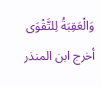وَالْعَقِبَةُ لِلتَّقْوَى
أخرج ابن المنذر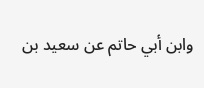وابن أبي حاتم عن سعيد بن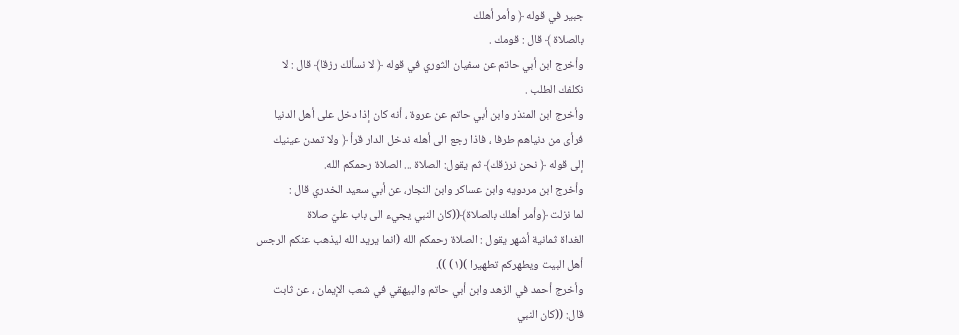جبير في قوله ﴿ وأمر أهلك
بالصلاة ﴾ قال : قومك .
وأخرج ابن أبي حاتم عن سفيان الثوري في قوله ﴿ لا نسألك رزقا﴾ قال : لا
نكلفك الطلب .
وأخرج ابن المنذر وابن أبي حاتم عن عروة ، أنه كان إذا دخل على أهل الدنيا
فرأى من دنياهم طرفا ، فاذا رجع الى أهله ندخل الدار قرأ ﴿ ولا تمدن عينيك
إلى قوله ﴿ نحن نرزقك﴾ ثم يقول: الصلاة ... الصلاة رحمكم الله.
وأخرج ابن مردويه وابن عساكر وابن النجار، عن أبي سعيد الخدري قال :
لما نزلت ﴿وأمر أهلك بالصلاة﴾((كان النبي يجيء الى باب عليّ صلاة
الغداة ثمانية أشهر يقول : الصلاة رحمكم الله (انما يريد الله ليذهب عنكم الرجس
أهل البيت ويطهركم تطهيرا )(١) )).
وأخرج أحمد في الزهد وابن أبي حاتم والبيهقي في شعب الإيمان ، عن ثابت
قال: ((كان النبي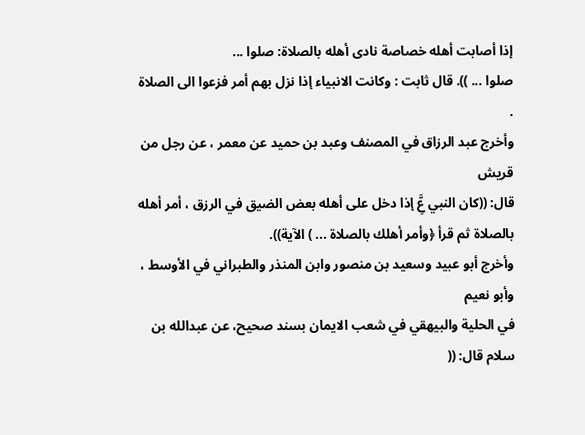إذا أصابت أهله خصاصة نادى أهله بالصلاة: صلوا ...
صلوا ... )). قال ثابت : وكانت الانبياء إذا نزل بهم أمر فزعوا الى الصلاة .
وأخرج عبد الرزاق في المصنف وعبد بن حميد عن معمر ، عن رجل من قريش
قال: ((كان النبي عَِّ إذا دخل على أهله بعض الضيق في الرزق ، أمر أهله
بالصلاة ثم قرأ ﴿وأمر أهلك بالصلاة ... ) الآية)).
وأخرج أبو عبيد وسعيد بن منصور وابن المنذر والطبراني في الأوسط ، وأبو نعيم
في الحلية والبيهقي في شعب الايمان بسند صحيح، عن عبدالله بن سلام قال: ((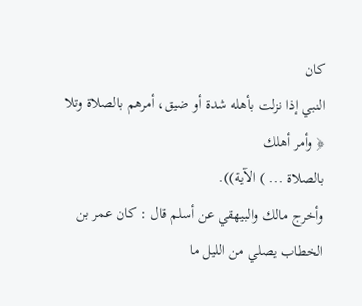كان
النبي إذا نزلت بأهله شدة أو ضيق، أمرهم بالصلاة وتلا ﴿ وأمر أهلك
بالصلاة ... ) الآية)).
وأخرج مالك والبيهقي عن أسلم قال : كان عمر بن الخطاب يصلي من الليل ما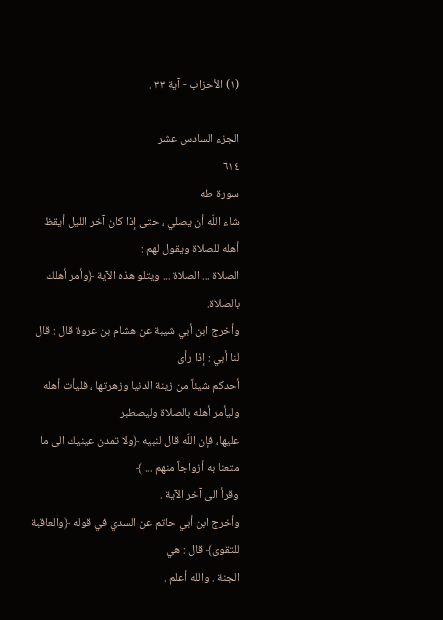(١) الأحزاب - آية ٣٣ .

الجزء السادس عشر
٦١٤
سورة طه
شاء اللّه أن يصلي ، حتى إذا كان آخر الليل أيقظ أهله للصلاة ويقول لهم :
الصلاة ... الصلاة ... ويتلو هذه الآية ﴿وأمر أهلك بالصلاة.
وأخرج ابن أبي شيبة عن هشام بن عروة قال : قال لنا أبي : إذا رأى
أحدكم شيئاً من زينة الدنيا وزهرتها ، فليأت أهله وليأمر أهله بالصلاة وليصطبر
عليها، فإن اللّه قال لنبيه ﴿ولا تمدن عينيك الى ما متعنا به أزواجاً منهم ... ﴾
وقرأ الى آخر الآية .
وأخرج ابن أبي حاتم عن السدي في قوله ﴿والعاقبة للتقوى﴾ قال : هي
الجنة . والله أعلم .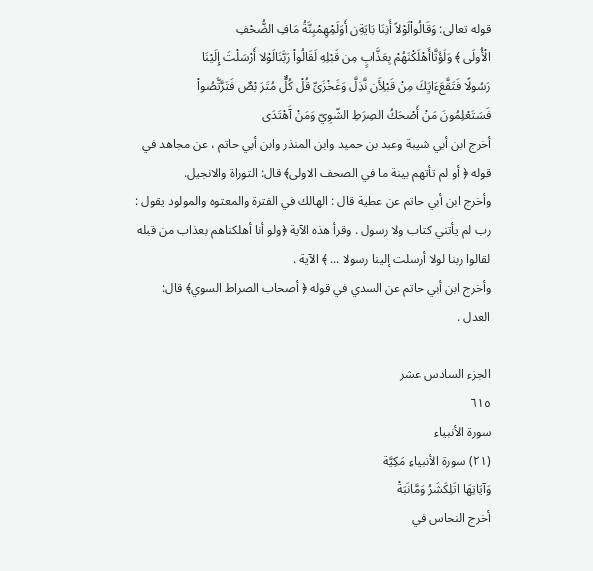قوله تعالى: وَقَالُواْلَوْلاً أَنِنَا بَايَةِن أَوَلَمِْهِمْبِنَّةُ مَافِ الضُّحْفِ
الْأُولَى ﴾ وَلَؤَتَّاأَهْلَكْنَهُمْ بِعَذَّابٍ مِن قَبْلِهِ لَقَالُواْ رَبَّنَالَوْلا أَرْسَلْتَ إِلَيْنَا
رَسُولًا فَتَقَّعَءَايَِكَ مِنْ قَبْلِأَن نَّذِلَّ وَغَخْزَىِّ قُلْ كُلٌّ مُتَرَ بْصٌ فَتَرَّتَّصُواْ
فَسَتَعْلِمُونَ مَنْ أَصْحَكُ الصِرَطِ الشّوِيّ وَمَنْ آَهْتَدَى
أخرج ابن أبي شيبة وعبد بن حميد وابن المنذر وابن أبي حاتم ، عن مجاهد في
قوله ﴿ أو لم تأتهم بينة ما في الصحف الاولى﴾ قال: التوراة والانجيل.
وأخرج ابن أبي حاتم عن عطية قال : الهالك في الفترة والمعتوه والمولود يقول :
رب لم يأتني كتاب ولا رسول . وقرأ هذه الآية ﴿ولو أنا أهلكناهم بعذاب من قبله
لقالوا ربنا لولا أرسلت إلينا رسولا ... ﴾ الآية .
وأخرج ابن أبي حاتم عن السدي في قوله ﴿ أصحاب الصراط السوي﴾ قال:
العدل .

الجزء السادس عشر
٦١٥
سورة الأنبياء
(٢١) سورة الأنبياءِ مَكِيَّة
وَآيَاتِهَا اتَلِكَشَرُ وَمَّانَبَةْ
أخرج النحاس في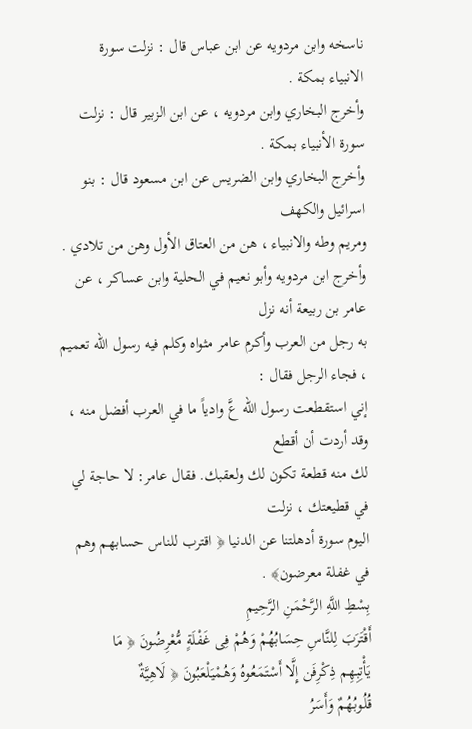ناسخه وابن مردويه عن ابن عباس قال : نزلت سورة
الانبياء بمكة .
وأخرج البخاري وابن مردويه ، عن ابن الزبير قال : نزلت سورة الأنبياء بمكة .
وأخرج البخاري وابن الضريس عن ابن مسعود قال : بنو اسرائيل والكهف
ومريم وطه والانبياء ، هن من العتاق الأول وهن من تلادي .
وأخرج ابن مردويه وأبو نعيم في الحلية وابن عساكر ، عن عامر بن ربيعة أنه نزل
به رجل من العرب وأكرم عامر مثواه وكلم فيه رسول اللّه تعميم ، فجاء الرجل فقال :
إني استقطعت رسول اللّه عَّ وادياً ما في العرب أفضل منه ، وقد أردت أن أقطع
لك منه قطعة تكون لك ولعقبك. فقال عامر: لا حاجة لي في قطيعتك ، نزلت
اليوم سورة أدهلتنا عن الدنيا ﴿ اقترب للناس حسابهم وهم في غفلة معرضون﴾ .
بِسْطِ اللَّهِ الرَّحْمَنِ الرَّحِيمِ
أَقْتَرَبَ لِلنَّاسِ حِسَابُهُمْ وَهُمْ فِى غَفْلَةٍ مُّعْرِضُونَ ﴿ مَا
يَأْتِبِهِم ذِكْرِفَن إِلَّا أَسْتَمَعُوهُ وَهُمْيَلْعَبُونَ ﴿ لَاهِيَّةٌ
قُلُوبُهُمٌ وَأَسَرُ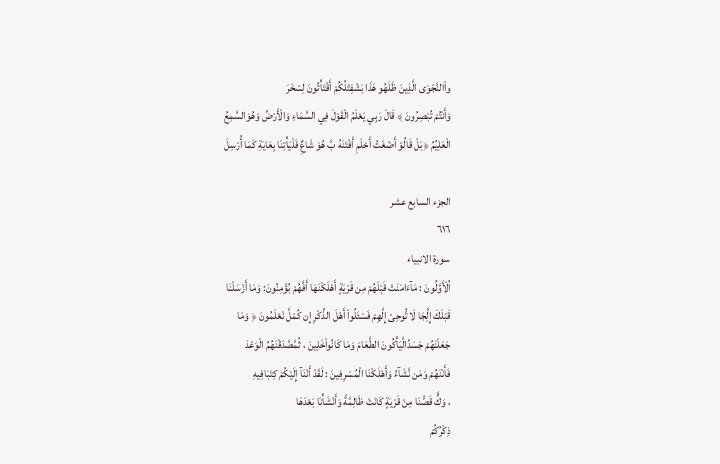واْالنَّجْوَى الَّذِينَ ظَلَهُو هَذَا بَشْفِتْلُكُمْ أَقْتَأْتُونَ لِسْخَرَ
وَأَنْتُمْ تُبْصِرُونَ ﴾ قَالَ رَبِي يَعْلَمُ الْقَوْلَ فِي السَّمَاءِ وَالْأَرْضِّ وَهُوَالسَّمِعُ
الْعَلِيُمُ ﴿بَلْ قَالُوْ أَضْغَتُ أَحْلَمِ أَفْتَنَهُ بَّ هُوَ شَاعٌِ فَلْيَأْتِنَا بِعَايَةِ كَمَا أُرْسِلَ

الجزء السابع عشر
٦١٦
سورة الانبياء
اُلْأَوَّلُونَ : مَآءَامَنَتْ قَبْلَهُمْ مِن قَرْيَةٍ أَهْلَكْنَهَا أَفَّهُمْ بُؤْمِنُونَ: وَمَا أَزْسَلْنَا
قَبْلَكَ إِلَِّجَا لَا تُّوحِىّ إِلَّهِمْ فَسْئَلُواْ أَهْلَ الذِّكْرِ إِن كُمْلَّ نْعْلَمُونَ ﴿ وَمَا
جَعَلْنَهُمْ جَسَدِّالَّيَأْكُونَ الطَّعَامَ وَمَا كَانُواْخَلِينَ ، ثُمَّصَّدَقْنَهُمُ الْوَعْدَ
فَأَنْنَهُمْ وَمَن نَّشَآءُ وَأَهْلَكْنَا الْمُسْرِفِينَ : لَقَدْ أَنْنَآ إِلَيْكُمْ كِتَبَافِيهِ
، وَكٍَّ قَصَّْنَا مِنْ قَرْيَةٍ كَانَتْ ظَالِمَّةً وَأَنْشَأْنَا بَعْدَهَا
ذِكْرُكُمْ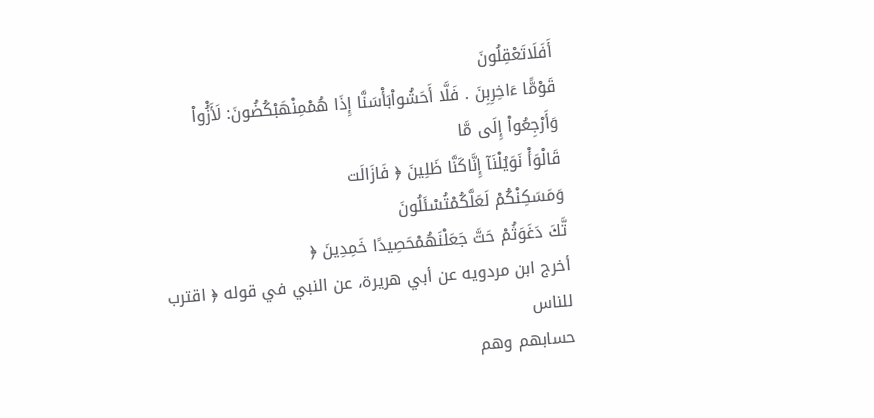أَفَلَاتَعْقِلُونَ
قَوْمًّا ءَاخِرِبِنَ . فَلَّا أَحَشُواْبَأْسَنَّا إِذَا هُمْمِنْهَبْكُضُونَ: لَأَزُْواْ وَأَرْجِعُواْ إِلَى مَّا
قَالْوَأْ نَوَيُلْنَآ إِنَّاكَنَّا ظَلِينَ ﴿ فَازَالَت
وَمَسَكِنْكُمْ لَعَلَّكُمْتُسْئَلُونَ
تَّكَ دَغَوَثُمْ حَتَّ جَعَلْنَهُمْحَصِيدًا خَمِدِينَ ﴿
أخرج ابن مردويه عن أبي هريرة، عن النبي في قوله ﴿ اقترب للناس
حسابهم وهم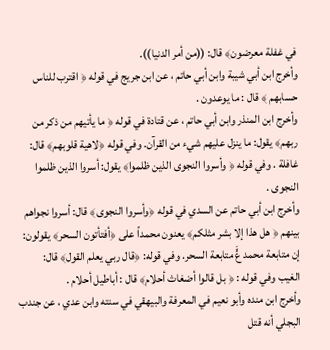في غفلة معرضون﴾ قال: ((من أمر الدنيا)).
وأخرج ابن أبي شيبة وابن أبي حاتم ، عن ابن جريج في قوله ﴿ اقترب للناس
حسابهم ﴾ قال : ما يوعدون .
وأخرج ابن المنذر وابن أبي حاتم ، عن قتادة في قوله ﴿ ما يأتيهم من ذكر من
ربهم﴾ يقول: ما ينزل عليهم شيء من القرآن. وفي قوله ﴿لاهية قلوبهم﴾ قال:
غافلة . وفي قوله ﴿ وأسروا النجوى الذين ظلموا﴾ يقول: أسروا الذين ظلموا
النجوى .
وأخرج ابن أبي حاتم عن السدي في قوله ﴿وأسروا النجوى﴾ قال: أسروا نجواهم
بينهم ﴿ هل هذا إلا بشر مثلكم﴾ يعنون محمداً على ﴿أفتأتون السحر﴾ يقولون:
إن متابعة محمد عٍَّ متابعة السحر. وفي قوله: ﴿قال ربي يعلم القول﴾ قال:
الغيب وفي قوله : ﴿ بل قالوا أضغاث أحلام﴾ قال : أباطيل أحلام .
وأخرج ابن منده وأبو نعيم في المعرفة والبيهقي في سنته وابن عدي ، عن جندب
البجلي أنه قتل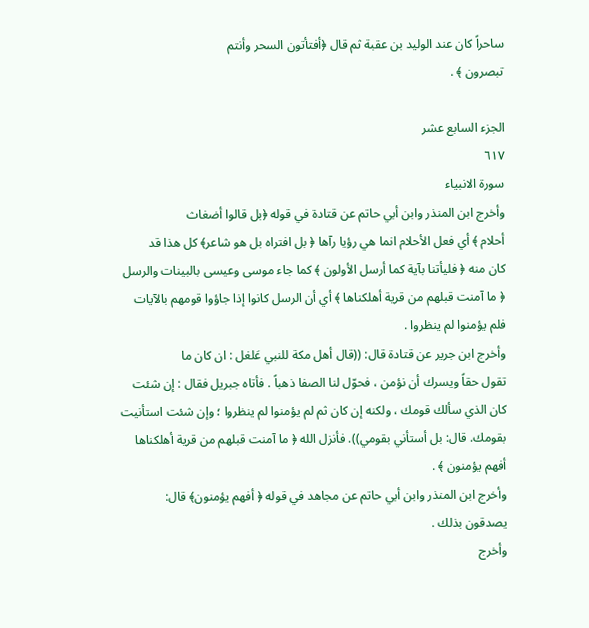ساحراً كان عند الوليد بن عقبة ثم قال ﴿أفتأتون السحر وأنتم
تبصرون ﴾ .

الجزء السابع عشر
٦١٧
سورة الانبياء
وأخرج ابن المنذر وابن أبي حاتم عن قتادة في قوله ﴿بل قالوا أضغاث
أحلام ﴾ أي فعل الأحلام انما هي رؤيا رآها ﴿ بل افتراه بل هو شاعر﴾ كل هذا قد
كان منه ﴿ فليأتنا بآية كما أرسل الأولون ﴾ كما جاء موسى وعيسى بالبينات والرسل
﴿ ما آمنت قبلهم من قرية أهلكناها ﴾ أي أن الرسل كانوا إذا جاؤوا قومهم بالآيات
فلم يؤمنوا لم ينظروا .
وأخرج ابن جرير عن قتادة قال: ((قال أهل مكة للنبي عَلغل : ان كان ما
تقول حقاً ويسرك أن نؤمن ، فحوّل لنا الصفا ذهباً . فأتاه جبريل فقال : إن شئت
كان الذي سألك قومك ، ولكنه إن كان ثم لم يؤمنوا لم ينظروا ؛ وإن شئت استأنيت
بقومك. قال: بل أستأني بقومي)). فأنزل الله ﴿ ما آمنت قبلهم من قرية أهلكناها
أفهم يؤمنون ﴾ .
وأخرج ابن المنذر وابن أبي حاتم عن مجاهد في قوله ﴿ أفهم يؤمنون﴾ قال:
يصدقون بذلك .
وأخرج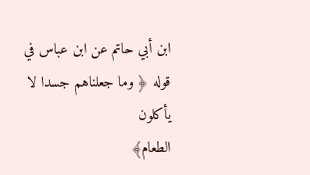ابن أبي حاتم عن ابن عباس في قوله ﴿ وما جعلناهم جسدا لا يأكلون
الطعام﴾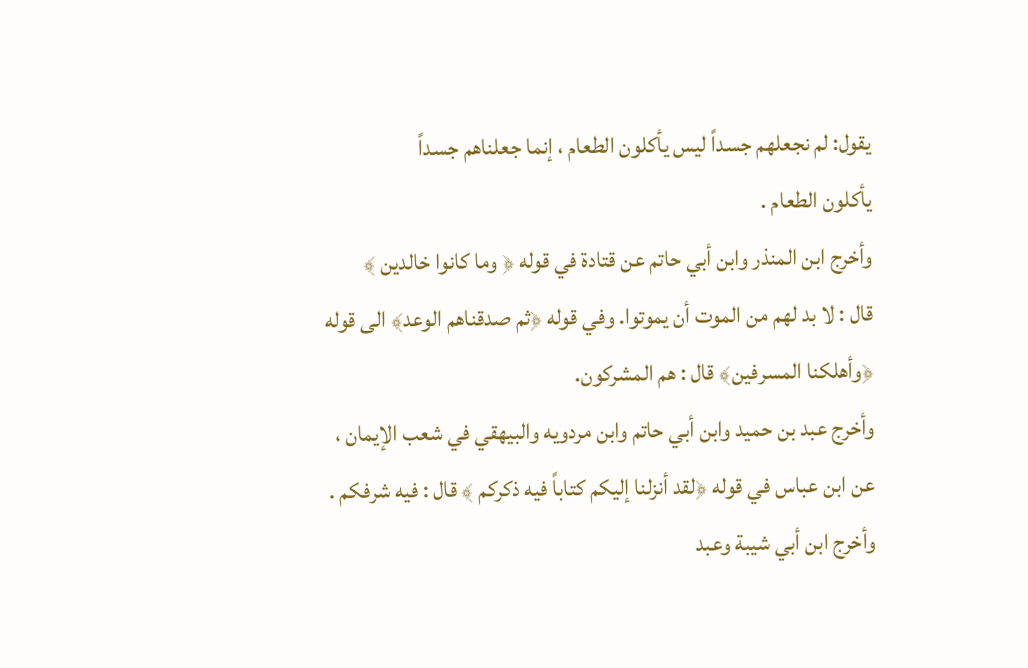يقول: لم نجعلهم جسداً ليس يأكلون الطعام ، إنما جعلناهم جسداً
يأكلون الطعام .
وأخرج ابن المنذر وابن أبي حاتم عن قتادة في قوله ﴿ وما كانوا خالدين ﴾
قال : لا بد لهم من الموت أن يموتوا. وفي قوله ﴿ثم صدقناهم الوعد﴾ الى قوله
﴿وأهلكنا المسرفين﴾ قال : هم المشركون.
وأخرج عبد بن حميد وابن أبي حاتم وابن مردويه والبيهقي في شعب الإيمان ،
عن ابن عباس في قوله ﴿لقد أنزلنا إليكم كتاباً فيه ذكركم ﴾ قال : فيه شرفكم .
وأخرج ابن أبي شيبة وعبد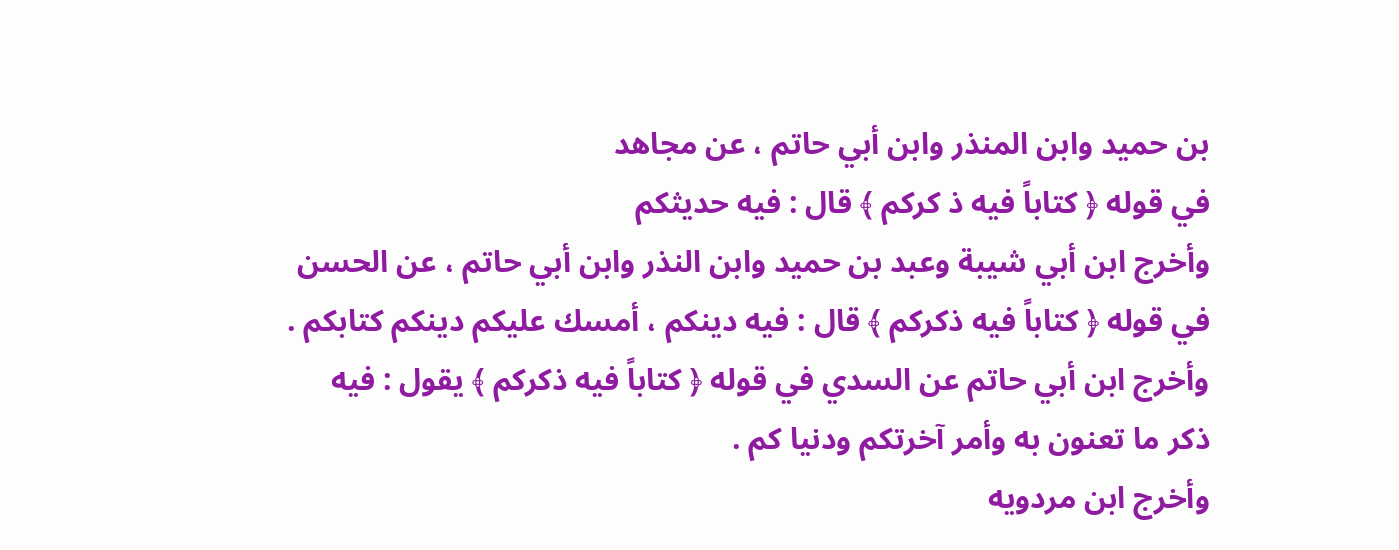بن حميد وابن المنذر وابن أبي حاتم ، عن مجاهد
في قوله ﴿ كتاباً فيه ذ کرکم ﴾ قال : فیه حدیثکم
وأخرج ابن أبي شيبة وعبد بن حميد وابن النذر وابن أبي حاتم ، عن الحسن
في قوله ﴿ كتاباً فيه ذكركم ﴾ قال : فيه دينكم ، أمسك عليكم دينكم كتابكم .
وأخرج ابن أبي حاتم عن السدي في قوله ﴿ كتاباً فيه ذكركم ﴾ يقول : فيه
ذكر ما تعنون به وأمر آخرتكم ودنيا كم .
وأخرج ابن مردويه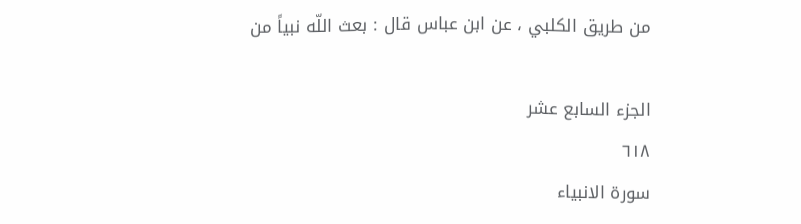من طريق الكلبي ، عن ابن عباس قال : بعث اللّه نبياً من

الجزء السابع عشر
٦١٨
سورة الانبياء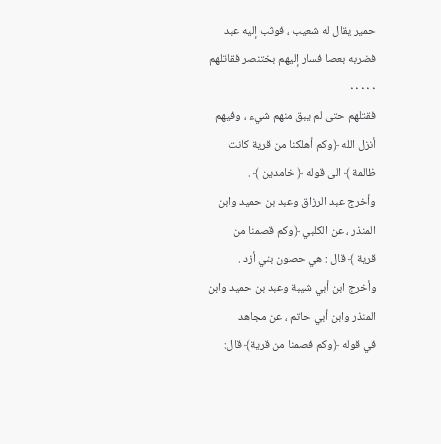حمير يقال له شعيب ، فوثب إليه عبد فضربه بعصا فسار إليهم بختنصر فقاتلهم
٠٠٠٠٠
فقتلهم حتى لم يبق منهم شيء ، وفيهم أنزل الله ﴿وكم أهلكنا من قرية كانت
ظالمة ﴾ الی قوله ﴿ خامدین ﴾ .
وأخرج عبد الرزاق وعبد بن حميد وابن المنذر ، عن الكلبي ﴿وكم قصمنا من
قرية ﴾ قال : هي حصون بني أزد .
وأخرج ابن أبي شيبة وعبد بن حميد وابن المنذر وابن أبي حاتم ، عن مجاهد
في قوله ﴿وكم فصمنا من قرية﴾ قال: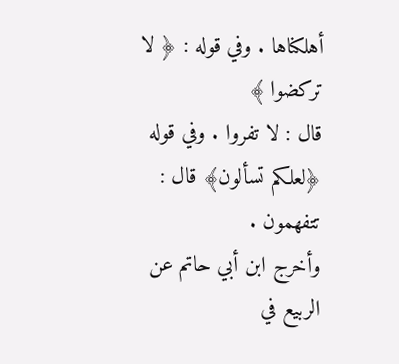أهلكناها . وفي قوله : ﴿ لا تركضوا ﴾
قال : لا تفروا . وفي قوله ﴿لعلكم تسألون﴾ قال : تتفهمون .
وأخرج ابن أبي حاتم عن الربيع في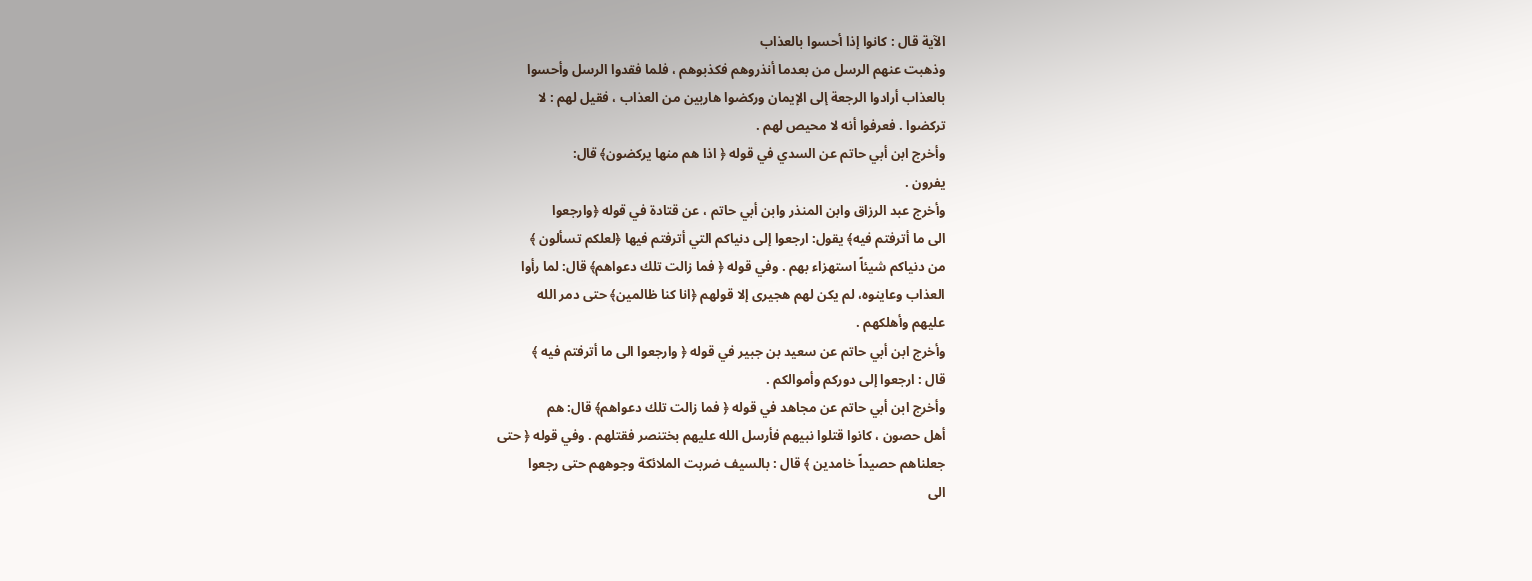الآية قال : كانوا إذا أحسوا بالعذاب
وذهبت عنهم الرسل من بعدما أنذروهم فكذبوهم ، فلما فقدوا الرسل وأحسوا
بالعذاب أرادوا الرجعة إلى الإيمان وركضوا هاربين من العذاب ، فقيل لهم : لا
تركضوا . فعرفوا أنه لا محيص لهم .
وأخرج ابن أبي حاتم عن السدي في قوله ﴿ اذا هم منها يركضون﴾ قال:
يفرون .
وأخرج عبد الرزاق وابن المنذر وابن أبي حاتم ، عن قتادة في قوله ﴿وارجعوا
الى ما أترفتم فيه﴾ يقول: ارجعوا إلى دنياكم التي أترفتم فيها ﴿لعلكم تسألون ﴾
من دنياكم شيئاً استهزاء بهم . وفي قوله ﴿ فما زالت تلك دعواهم﴾ قال: لما رأوا
العذاب وعاينوه، لم يكن لهم هجيرى إلا قولهم ﴿انا كنا ظالمين﴾ حتى دمر الله
عليهم وأهلكھم .
وأخرج ابن أبي حاتم عن سعيد بن جبير في قوله ﴿ وارجعوا الى ما أترفتم فيه ﴾
قال : ارجعوا إلى دوركم وأموالكم .
وأخرج ابن أبي حاتم عن مجاهد في قوله ﴿ فما زالت تلك دعواهم﴾ قال: هم
أهل حصون ، كانوا قتلوا نبيهم فأرسل الله عليهم بختنصر فقتلهم . وفي قوله ﴿ حتى
جعلناهم حصيداً خامدين ﴾ قال : بالسيف ضربت الملائكة وجوههم حتى رجعوا
الی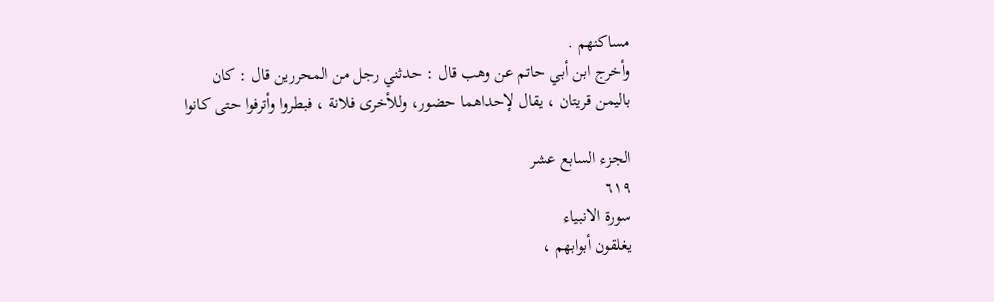مساكنهم .
وأخرج ابن أبي حاتم عن وهب قال : حدثني رجل من المحررين قال : كان
باليمن قريتان ، يقال لإحداهما حضور، وللأخرى فلانة ، فبطروا وأترفوا حتى كانوا

الجزء السابع عشر
٦١٩
سورة الانبياء
يغلقون أبوابهم ،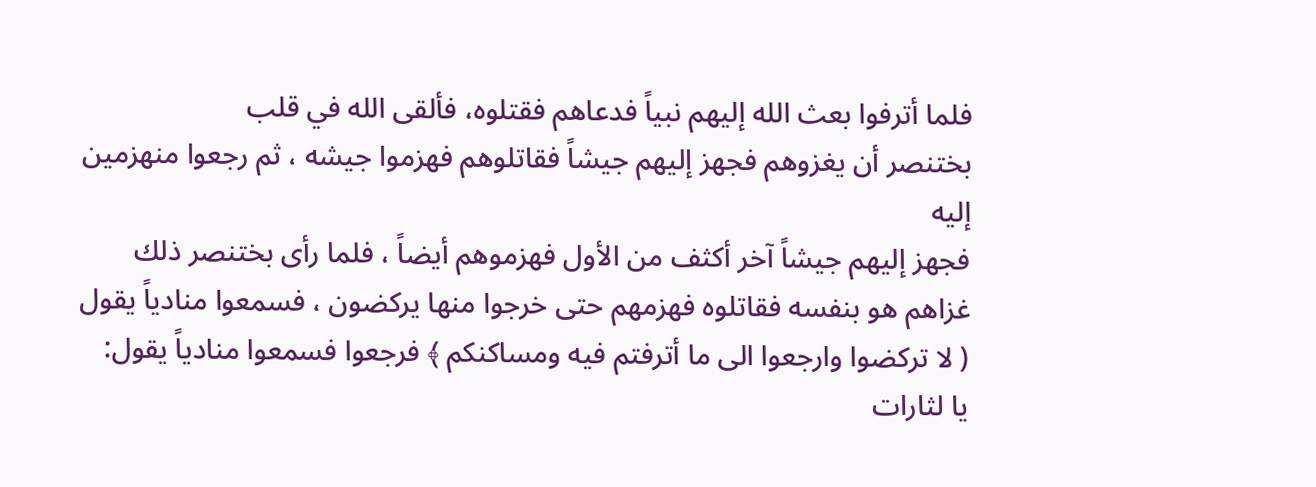فلما أترفوا بعث الله إليهم نبياً فدعاهم فقتلوه، فألقى الله في قلب
بختنصر أن يغزوهم فجهز إليهم جيشاً فقاتلوهم فهزموا جيشه ، ثم رجعوا منهزمين إليه
فجهز إليهم جيشاً آخر أكثف من الأول فهزموهم أيضاً ، فلما رأى بختنصر ذلك
غزاهم هو بنفسه فقاتلوه فهزمهم حتى خرجوا منها يركضون ، فسمعوا منادياً يقول
( لا تركضوا وارجعوا الى ما أترفتم فيه ومساكنكم ﴾ فرجعوا فسمعوا منادياً يقول:
يا لثارات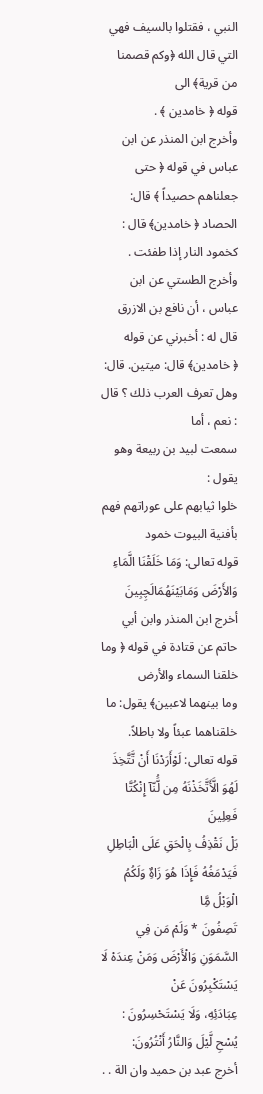النبي ، فقتلوا بالسيف فهي التي قال الله ﴿وكم قصمنا من قرية﴾ الى
قوله ﴿ خامدين ﴾ .
وأخرج ابن المنذر عن ابن عباس في قوله ﴿ حتى جعلناهم حصيداً ﴾ قال:
الحصاد ﴿ خامدين﴾ قال : كخمود النار إذا طفئت .
وأخرج الطستي عن ابن عباس ، أن نافع بن الازرق قال له : أخبرني عن قوله
﴿ خامدين﴾ قال: ميتين. قال: وهل تعرف العرب ذلك ؟ قال : نعم ، أما
سمعت لبيد بن ربيعة وهو يقول :
خلوا ثيابهم على عوراتهم فهم بأفنية البيوت خمود
قوله تعالى: وَمَا خَلَقْنَا الَّمَاءِ وَالأَرْضَ وَمَابَيْنَهُمَالَچِبِينَ
أخرج ابن المنذر وابن أبي حاتم عن قتادة في قوله ﴿ وما خلقنا السماء والأرض
وما بينهما لاعبين﴾ يقول: ما خلقناهما عبئاً ولا باطلاً.
قوله تعالى: لَوْأَرَدْنَا أَنْ تَّتَّخِذَ لَهُوَ الَّأَتَّخَذْنَهُ مِن لَُّنّآ إِنْكُتَّا فَعِلِينَ
بَلْ نَقْذِفُ بِالْحَقِ عَلَى الْبَاطِلِ فَيَدْمَغُهُ فَإِذَا هُوَ زَاهٌِ وَلَكُمُ الْوَبْلُ مَِّا
تَصِفُونَ * وَلَمْ مَن فِي السَّمَوَنِ وَالْأَرْضَ وَمَنْ عِندَهْ لَا يَسْتَكْبِرُونَ عَنْ
عِبَادَئِهِ، وَلَا يَسْتَحْسِرُونَ : يُسْحِ لَّيْلَ وَالنَّارُ أَنْتُرُونَ:
أخرج عبد بن حميد وان الة . .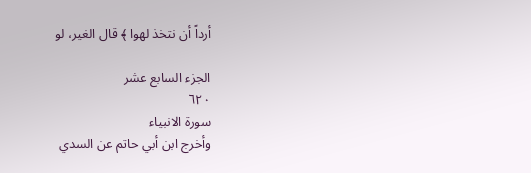أرداً أن نتخذ لهوا ﴾ قال الغير، لو

الجزء السابع عشر
٦٢٠
سورة الانبياء
وأخرج ابن أبي حاتم عن السدي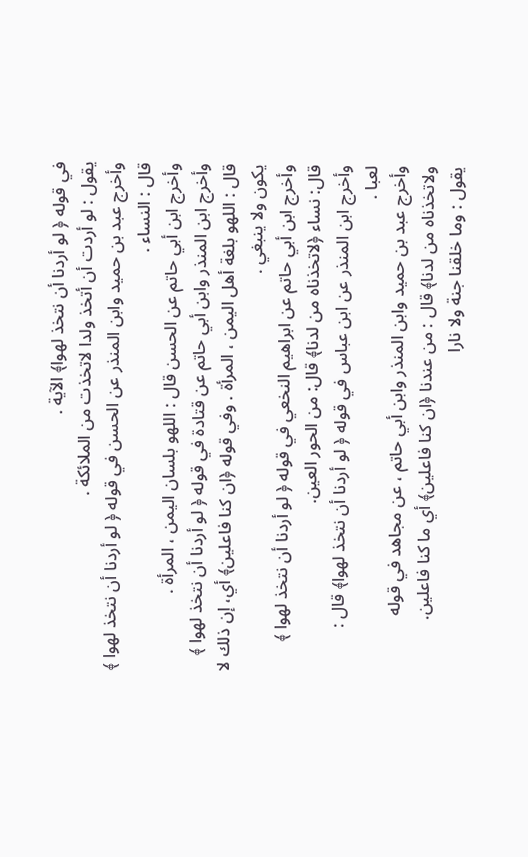في قوله ﴿ لو أردنا أن نتخذ لهوا﴾ الآية .
يقول : لو أردت أن أتخذ ولدا لاتخذت من الملائكة .
وأخرج عبد بن حميد وابن المنذر عن الحسن في قوله ﴿ لو أردنا أن نتخذ لهوا ﴾
قال : النساء .
وأخرج ابن أبي حاتم عن الحسن قال : اللهو بلسان اليمن ، المرأة .
وأخرج ابن المنذر وابن أبي حاتم عن قتادة في قوله ﴿ لو أردنا أن نتخذ لهوا ﴾
قال : اللهو بلغة أهل اليمن ، المرأة . وفي قوله ﴿ان كنا فاعلين﴾ أي، إن ذلك لا
یکون ولا ينبغي .
وأخرج ابن أبي حاتم عن ابراهيم النخعي في قوله ﴿ لو أردنا أن نتخذ لهوا ﴾
قال: نساء ﴿لاتخذناه من لدنا﴾ قال: من الحور العين.
وأخرج ابن المنذر عن ابن عباس في قوله ﴿ لو أردنا أن نتخذ لهوا﴾ قال :
لعبا .
وأخرج عبد بن حميد وابن المنذر وابن أبي حاتم ، عن مجاهد في قوله
ولاتخذناه من لدنا﴾ قال : من عندنا ﴿ان كنا فاعلين﴾ أي ما كنا فاعلين.
يقول : وما خلقنا جنة ولا نارا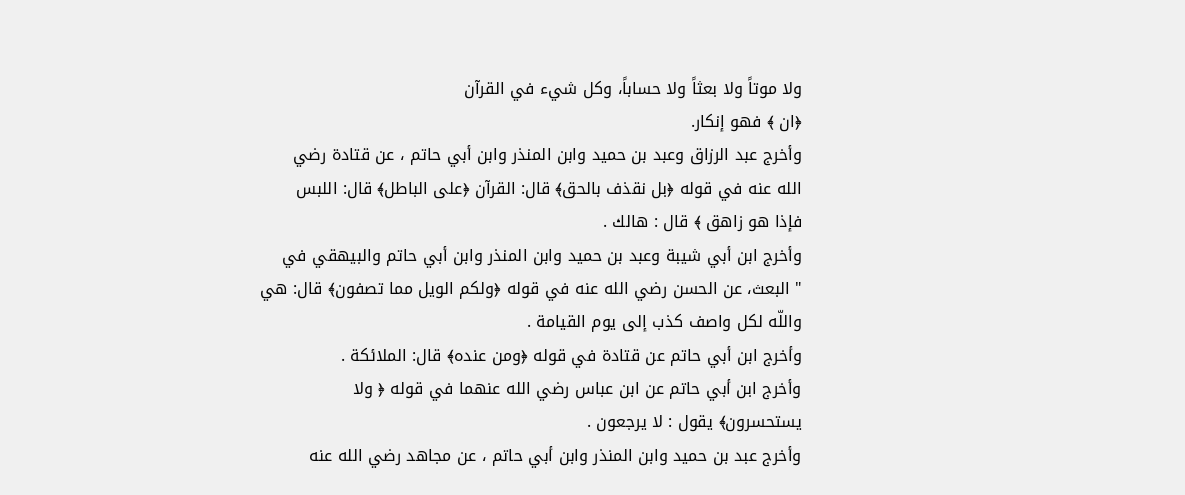ولا موتاً ولا بعثاً ولا حساباً، وكل شيء في القرآن
﴿ان ﴾ فهو إنكار.
وأخرج عبد الرزاق وعبد بن حميد وابن المنذر وابن أبي حاتم ، عن قتادة رضي
الله عنه في قوله ﴿بل نقذف بالحق﴾ قال: القرآن ﴿على الباطل﴾ قال: اللبس
فإذا هو زاهق ﴾ قال : هالك .
وأخرج ابن أبي شيبة وعبد بن حميد وابن المنذر وابن أبي حاتم والبيهقي في
" البعث، عن الحسن رضي الله عنه في قوله ﴿ولكم الويل مما تصفون﴾ قال: هي
واللّه لكل واصف كذب إلى يوم القيامة .
وأخرج ابن أبي حاتم عن قتادة في قوله ﴿ومن عنده﴾ قال: الملائكة .
وأخرج ابن أبي حاتم عن ابن عباس رضي الله عنهما في قوله ﴿ ولا
يستحسرون﴾ يقول : لا يرجعون .
وأخرج عبد بن حميد وابن المنذر وابن أبي حاتم ، عن مجاهد رضي الله عنه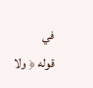في
قوله ﴿ ولا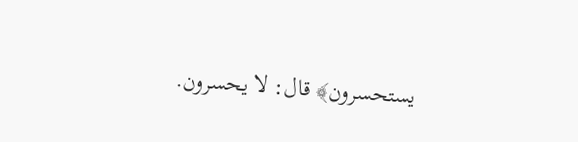يستحسرون﴾ قال: لا يحسرون.